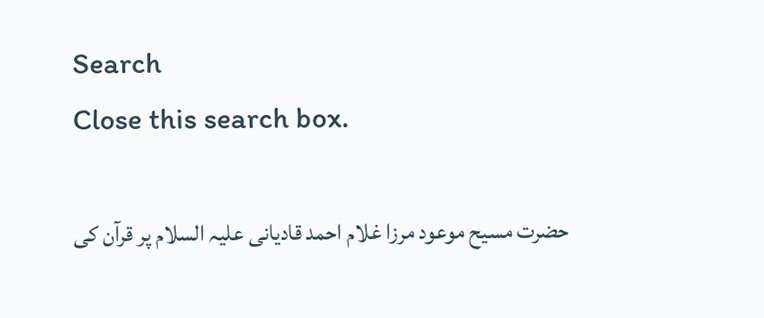Search
Close this search box.

حضرت مسیح موعود مرزا غلام احمد قادیانی علیہ السلام پر قرآن کی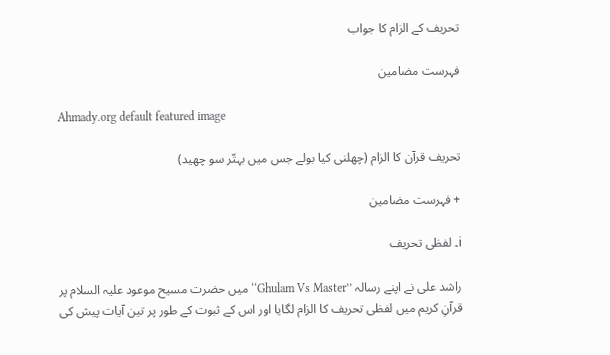تحریف کے الزام کا جواب

فہرست مضامین

Ahmady.org default featured image

تحریف قرآن کا الزام (چھلنی کیا بولے جس میں بہتّر سو چھید)

+ فہرست مضامین

i۔ لفظی تحریف

راشد علی نے اپنے رسالہ ’’Ghulam Vs Master‘‘ میں حضرت مسیح موعود علیہ السلام پر قرآنِ کریم میں لفظی تحریف کا الزام لگایا اور اس کے ثبوت کے طور پر تین آیات پیش کی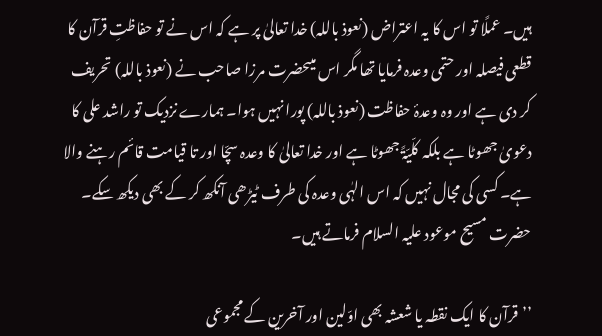ہیں۔ عملًا تو اس کا یہ اعتراض (نعوذ باللہ) خدا تعالیٰ پر ہے کہ اس نے تو حفاظتِ قرآن کا قطعی فیصلہ اور حتمی وعدہ فرمایا تھا مگر اس میںحضرت مرزا صاحب نے (نعوذ باللہ) تحریف کر دی ہے اور وہ وعدۂ حفاظت (نعوذ باللہ) پورا نہیں ہوا۔ ہمارے نزدیک تو راشد علی کا دعویٰ جھوٹا ہے بلکہ کلّیّۃً جھوٹا ہے اور خدا تعالیٰ کا وعدہ سچّا اور تا قیامت قائم رہنے والا ہے۔ کسی کی مجال نہیں کہ اس الہٰی وعدہ کی طرف ٹیڑھی آنکھ کر کے بھی دیکھ سکے۔ حضرت مسیح موعود علیہ السلام فرماتے ہیں۔

’’قرآن کا ایک نقطہ یا شعشہ بھی اوّلین اور آخرین کے مجموعی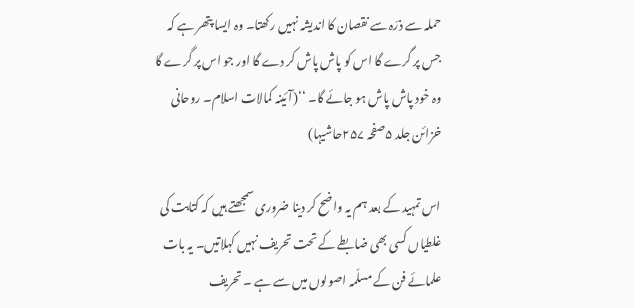حملہ سے ذرّہ سے نقصان کا اندیشہ نہیں رکھتا۔ وہ ایسا پتھر ہے کہ جس پر گرے گا اس کو پاش پاش کر دے گا اور جو اس پر گرے گا وہ خود پاش پاش ہو جائے گا۔ ‘‘(آئینہ کمالات اسلام۔ روحانی خزائن جلد ۵صفحہ ۲۵۷حاشیہا)

اس تمہید کے بعد ہم یہ واضح کر دینا ضروری سمجھتے ہیں کہ کتابت کی غلطیاں کسی بھی ضابطے کے تحت تحریف نہیں کہلاتیں۔ یہ بات علمائے فن کے مسلّمہ اصولوں میں سے ہے ۔ تحریف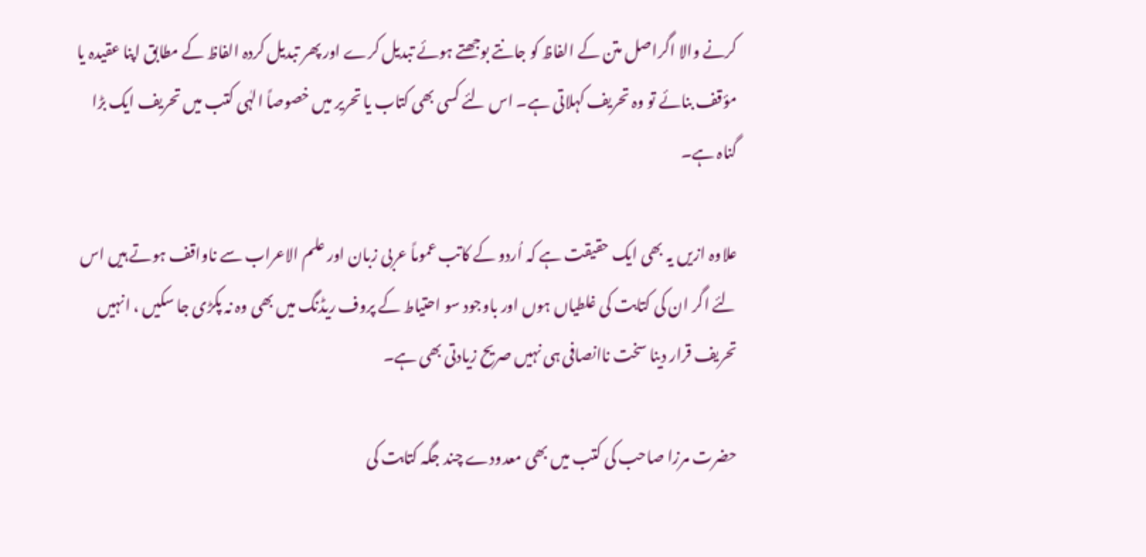کرنے والا اگراصل متن کے الفاظ کو جانتے بوجھتے ہوئے تبدیل کرے اور پھر تبدیل کردہ الفاظ کے مطابق اپنا عقیدہ یا مؤقف بنائے تو وہ تحریف کہلاتی ہے۔ اس لئے کسی بھی کتاب یا تحریر میں خصوصاً الہٰی کتب میں تحریف ایک بڑا گناہ ہے۔

علاوہ ازیں یہ بھی ایک حقیقت ہے کہ اُردو کے کاتب عموماً عربی زبان اور علم الاعراب سے ناواقف ہوتے ہیں اس لئے اگر ان کی کتابت کی غلطیاں ہوں اور باوجود سو احتیاط کے پروف ریڈنگ میں بھی وہ نہ پکڑی جا سکیں ، انہیں تحریف قرار دینا سخت ناانصافی ہی نہیں صریح زیادتی بھی ہے۔

حضرت مرزا صاحب کی کتب میں بھی معدودے چند جگہ کتابت کی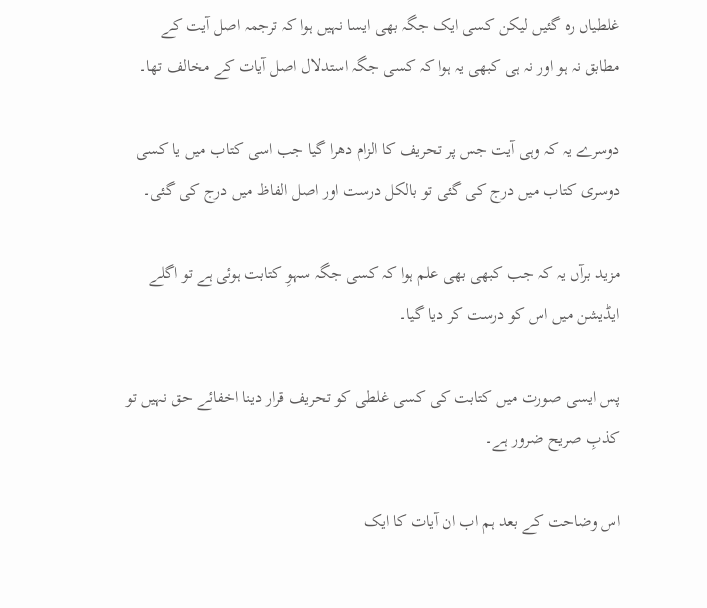غلطیاں رہ گئیں لیکن کسی ایک جگہ بھی ایسا نہیں ہوا کہ ترجمہ اصل آیت کے مطابق نہ ہو اور نہ ہی کبھی یہ ہوا کہ کسی جگہ استدلال اصل آیات کے مخالف تھا۔

دوسرے یہ کہ وہی آیت جس پر تحریف کا الزام دھرا گیا جب اسی کتاب میں یا کسی دوسری کتاب میں درج کی گئی تو بالکل درست اور اصل الفاظ میں درج کی گئی۔

مزید برآں یہ کہ جب کبھی بھی علم ہوا کہ کسی جگہ سہوِ کتابت ہوئی ہے تو اگلے ایڈیشن میں اس کو درست کر دیا گیا۔

پس ایسی صورت میں کتابت کی کسی غلطی کو تحریف قرار دینا اخفائے حق نہیں تو کذبِ صریح ضرور ہے۔

اس وضاحت کے بعد ہم اب ان آیات کا ایک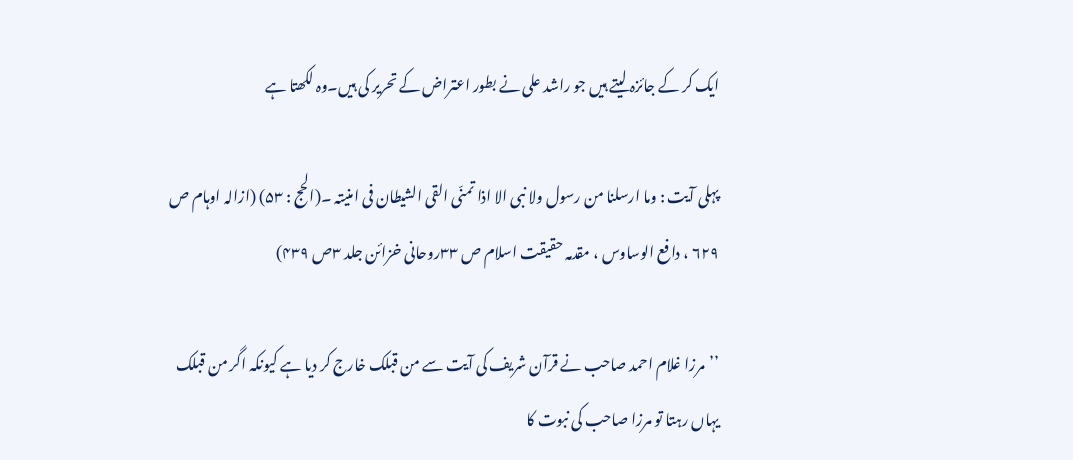ایک کر کے جائزہ لیتے ہیں جو راشد علی نے بطور اعتراض کے تحریر کی ہیں۔وہ لکھتا ہے

پہلی آیت : وما ارسلنا من رسول ولا نبی الا اذا تمنّی القی الشیطان فی امنیتہ ۔(الحج : ۵۳) (ازالہ اوہام ص ۶۲۹ ، دافع الوساوس ، مقدمہ حقیقت اسلام ص ۳۳روحانی خزائن جلد ۳ص ۴۳۹)

’’مرزا غلام احمد صاحب نے قرآن شریف کی آیت سے من قبلک خارج کر دیا ہے کیونکہ اگر من قبلک یہاں رہتا تو مرزا صاحب کی نبوت کا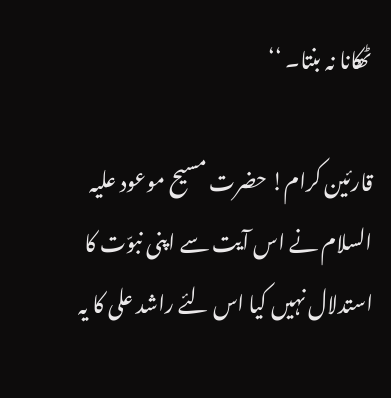ٹھکانا نہ بنتا۔ ‘‘

قارئین کرام! حضرت مسیح موعود علیہ السلام نے اس آیت سے اپنی نبوّت کا استدلال نہیں کیا اس لئے راشد علی کا یہ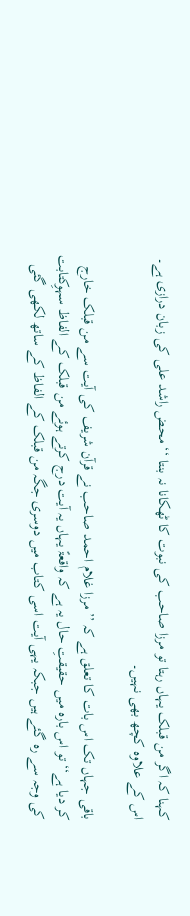کہنا کہ اگر من قبلک یہاں رہتا تو مرزا صاحب کی نبوت کا ٹھکانا نہ بنتا ‘‘ محض راشد علی کی زبان درازی ہے۔ اس کے علاوہ کچھ بھی نہیں۔

باقی جہاں تک اس بات کا تعلق ہے کہ ’’مرزا غلام احمد صاحب نے قرآن شریف کی آیت سے من قبلک خارج کر دیا ہے‘‘ تو اس بارہ میں حقیقتِ حال یہ ہے کہ واقعۃً یہاں یہ آیت درج کرتے ہوئے من قبلک کے الفاظ سہوِکتابت کی وجہ سے رہ گئے ہیں جبکہ یہی آیت اسی کتاب میں دوسری جگہ من قبلک کے الفاظ کے ساتھ لکھی گئی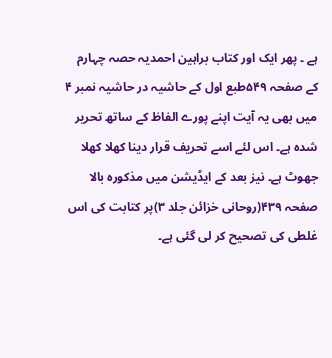ہے ۔ پھر ایک اور کتاب براہین احمدیہ حصہ چہارم کے صفحہ ۵۴۹طبع اول کے حاشیہ در حاشیہ نمبر ۴ میں بھی یہ آیت اپنے پورے الفاظ کے ساتھ تحریر شدہ ہے۔ اس لئے اسے تحریف قرار دینا کھلا کھلا جھوٹ ہے۔ نیز بعد کے ایڈیشن میں مذکورہ بالا صفحہ ۴۳۹(روحانی خزائن جلد ۳)پر کتابت کی اس غلطی کی تصحیح کر لی گئی ہے۔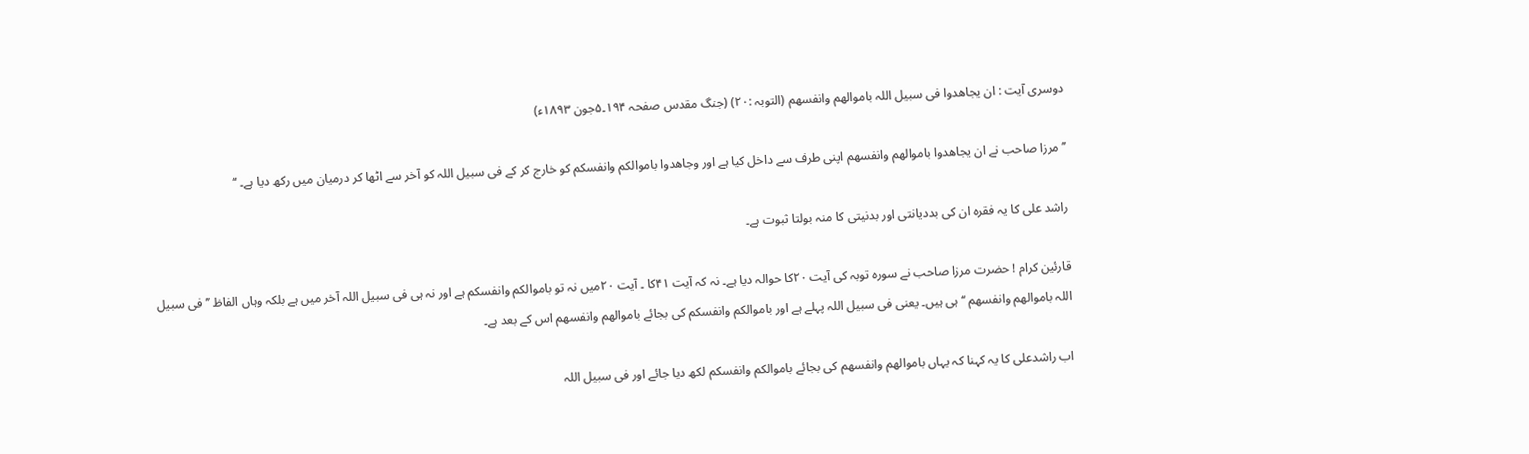دوسری آیت : ان یجاھدوا فی سبیل اللہ باموالھم وانفسھم (التوبہ :۲۰) (جنگ مقدس صفحہ ۱۹۴۔۵جون ۱۸۹۳ء)

’’مرزا صاحب نے ان یجاھدوا باموالھم وانفسھم اپنی طرف سے داخل کیا ہے اور وجاھدوا باموالکم وانفسکم کو خارج کر کے فی سبیل اللہ کو آخر سے اٹھا کر درمیان میں رکھ دیا ہے۔ ‘‘

راشد علی کا یہ فقرہ ان کی بددیانتی اور بدنیتی کا منہ بولتا ثبوت ہے۔

قارئین کرام ! حضرت مرزا صاحب نے سورہ توبہ کی آیت ۲۰کا حوالہ دیا ہے۔ نہ کہ آیت ۴۱کا ۔ آیت ۲۰میں نہ تو باموالکم وانفسکم ہے اور نہ ہی فی سبیل اللہ آخر میں ہے بلکہ وہاں الفاظ ’’ فی سبیل اللہ باموالھم وانفسھم ‘‘ ہی ہیں۔ یعنی فی سبیل اللہ پہلے ہے اور باموالکم وانفسکم کی بجائے باموالھم وانفسھم اس کے بعد ہے۔

اب راشدعلی کا یہ کہنا کہ یہاں باموالھم وانفسھم کی بجائے باموالکم وانفسکم لکھ دیا جائے اور فی سبیل اللہ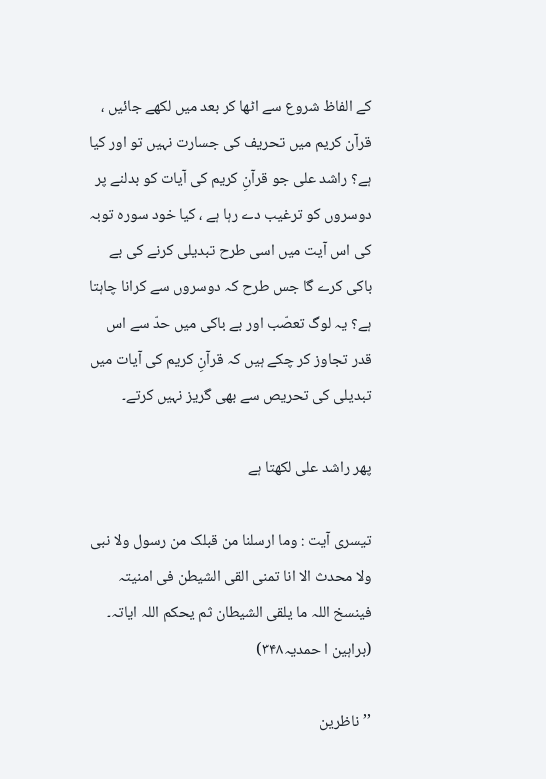کے الفاظ شروع سے اٹھا کر بعد میں لکھے جائیں ، قرآن کریم میں تحریف کی جسارت نہیں تو اور کیا ہے؟ راشد علی جو قرآنِ کریم کی آیات کو بدلنے پر دوسروں کو ترغیب دے رہا ہے ، کیا خود سورہ توبہ کی اس آیت میں اسی طرح تبدیلی کرنے کی بے باکی کرے گا جس طرح کہ دوسروں سے کرانا چاہتا ہے؟ یہ لوگ تعصّب اور بے باکی میں حدّ سے اس قدر تجاوز کر چکے ہیں کہ قرآنِ کریم کی آیات میں تبدیلی کی تحریص سے بھی گریز نہیں کرتے۔

پھر راشد علی لکھتا ہے

تیسری آیت : وما ارسلنا من قبلک من رسول ولا نبی ولا محدث الا انا تمنی القی الشیطن فی امنیتہ فینسخ اللہ ما یلقی الشیطان ثم یحکم اللہ ایاتہ۔ (براہین ا حمدیہ۳۴۸)

’’ناظرین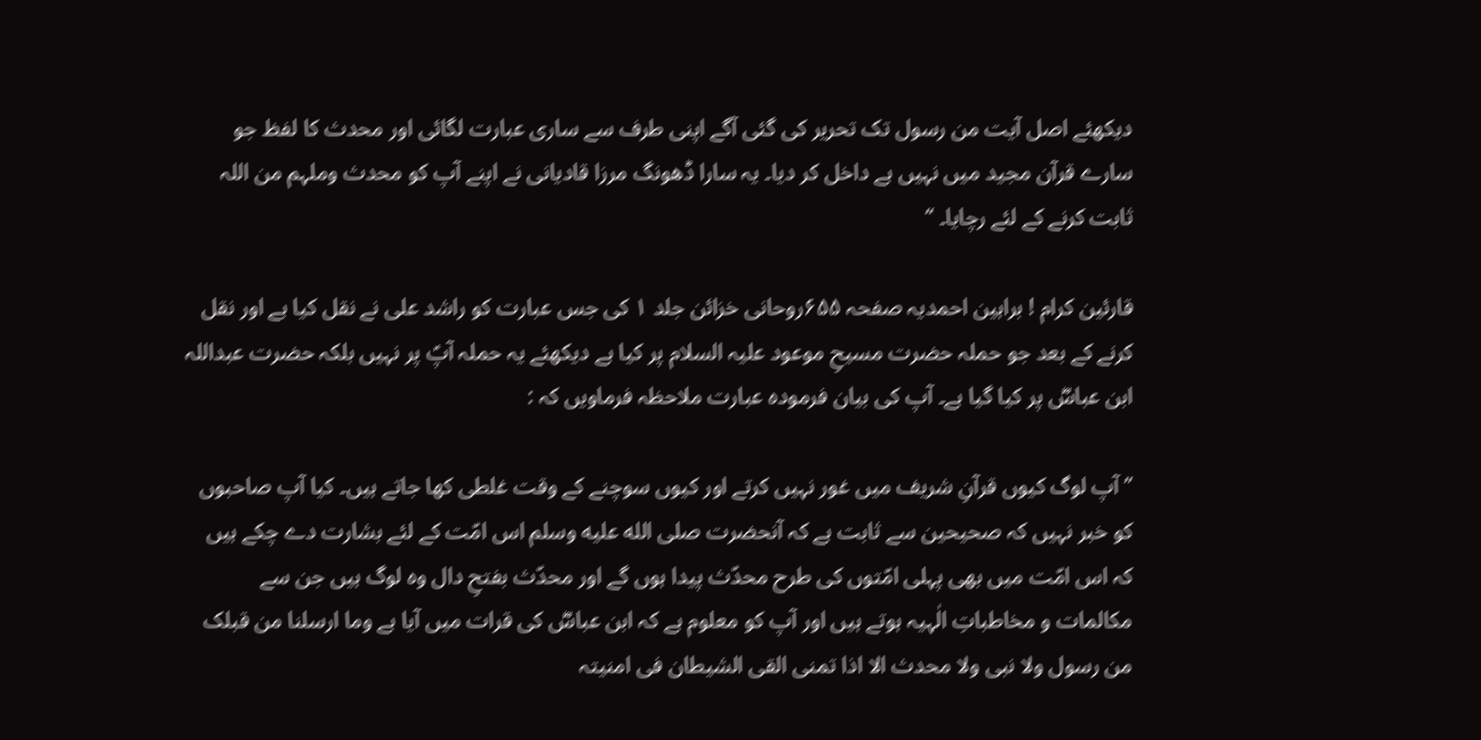دیکھئے اصل آیت من رسول تک تحریر کی گئی آگے اپنی طرف سے ساری عبارت لگائی اور محدث کا لفظ جو سارے قرآن مجید میں نہیں ہے داخل کر دیا۔ یہ سارا ڈھونگ مرزا قادیانی نے اپنے آپ کو محدث وملہم من اللہ ثابت کرنے کے لئے رچایا۔ ‘‘

قارئین کرام ! براہین احمدیہ صفحہ ۶۵۵روحانی خزائن جلد ۱ کی جس عبارت کو راشد علی نے نقل کیا ہے اور نقل کرنے کے بعد جو حملہ حضرت مسیحِ موعود علیہ السلام پر کیا ہے دیکھئے یہ حملہ آپؑ پر نہیں بلکہ حضرت عبداللہ ابن عباسؓ پر کیا گیا ہے۔ آپ کی بیان فرمودہ عبارت ملاحظہ فرماویں کہ :

’’ آپ لوگ کیوں قرآنِ شریف میں غور نہیں کرتے اور کیوں سوچنے کے وقت غلطی کھا جاتے ہیں۔ کیا آپ صاحبوں کو خبر نہیں کہ صحیحین سے ثابت ہے کہ آنحضرت صلى الله عليه وسلم اس امّت کے لئے بشارت دے چکے ہیں کہ اس امّت میں بھی پہلی امّتوں کی طرح محدّث پیدا ہوں گے اور محدّث بفتحِ دال وہ لوگ ہیں جن سے مکالمات و مخاطباتِ الٰہیہ ہوتے ہیں اور آپ کو معلوم ہے کہ ابن عباسؓ کی قرات میں آیا ہے وما ارسلنا من قبلک من رسول ولا نبی ولا محدث الا اذا تمنی القی الشیطان فی امنیتہ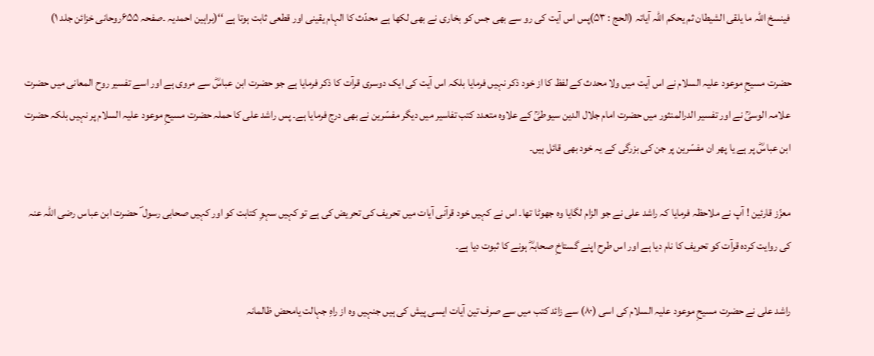فینسخ اللّٰہ ما یلقی الشیطان ثم یحکم اللّٰہ آیاتہ (الحج : ۵۳)پس اس آیت کی رو سے بھی جس کو بخاری نے بھی لکھا ہے محدّث کا الہام یقینی اور قطعی ثابت ہوتا ہے ‘‘(براہین احمدیہ ۔صفحہ ۶۵۵روحانی خزائن جلد ۱)

حضرت مسیحِ موعود علیہ السلام نے اس آیت میں ولا محدث کے لفظ کا از خود ذکر نہیں فرمایا بلکہ اس آیت کی ایک دوسری قرآت کا ذکر فرمایا ہے جو حضرت ابن عباسؓ سے مروی ہے اور اسے تفسیر روح المعانی میں حضرت علامہ الوسیؒ نے اور تفسیر الدرالمنثور میں حضرت امام جلال الدین سیوطیؒ کے علاوہ متعدد کتب تفاسیر میں دیگر مفسّرین نے بھی درج فرمایا ہے۔ پس راشد علی کا حملہ حضرت مسیحِ موعود علیہ السلام پر نہیں بلکہ حضرت ابن عباسؓ پر ہے یا پھر ان مفسّرین پر جن کی بزرگی کے یہ خود بھی قائل ہیں۔

معزّز قارئین ! آپ نے ملاحظہ فرمایا کہ راشد علی نے جو الزام لگایا وہ جھوٹا تھا۔ اس نے کہیں خود قرآنی آیات میں تحریف کی تحریض کی ہے تو کہیں سہوِ کتابت کو اور کہیں صحابی رسول ؐ حضرت ابن عباس رضی اللہ عنہ کی روایت کردہ قرآت کو تحریف کا نام دیا ہے اور اس طرح اپنے گستاخِ صحابہؓ ہونے کا ثبوت دیا ہے۔

راشد علی نے حضرت مسیحِ موعود علیہ السلام کی اسی (۸۰) سے زائد کتب میں سے صرف تین آیات ایسی پیش کی ہیں جنہیں وہ از راہِ جہالت یامحض ظالمانہ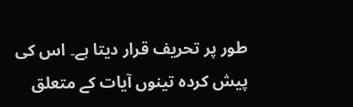طور پر تحریف قرار دیتا ہے۔ اس کی پیش کردہ تینوں آیات کے متعلق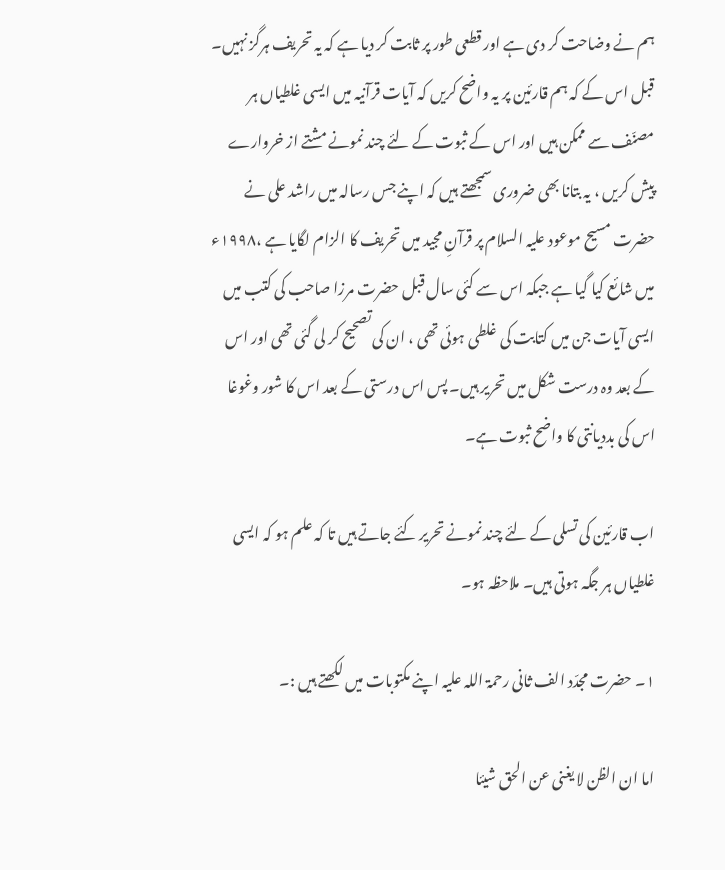ہم نے وضاحت کر دی ہے اور قطعی طور پر ثابت کر دیا ہے کہ یہ تحریف ہرگز نہیں۔ قبل اس کے کہ ہم قارئین پر یہ واضح کریں کہ آیات قرآنیہ میں ایسی غلطیاں ہر مصنّف سے ممکن ہیں اور اس کے ثبوت کے لئے چند نمونے مشتے از خروارے پیش کریں ، یہ بتانا بھی ضروری سمجھتے ہیں کہ اپنے جس رسالہ میں راشد علی نے حضرت مسیح موعود علیہ السلام پر قرآنِ مجید میں تحریف کا الزام لگایا ہے ،۱۹۹۸ء میں شائع کیا گیا ہے جبکہ اس سے کئی سال قبل حضرت مرزا صاحب کی کتب میں ایسی آیات جن میں کتابت کی غلطی ہوئی تھی ، ان کی تصحیح کر لی گئی تھی اور اس کے بعد وہ درست شکل میں تحریر ہیں۔ پس اس درستی کے بعد اس کا شور وغوغا اس کی بددیانتی کا واضح ثبوت ہے۔

اب قارئین کی تسلی کے لئے چند نمونے تحریر کئے جاتے ہیں تا کہ علم ہو کہ ایسی غلطیاں ہر جگہ ہوتی ہیں۔ ملاحظہ ہو۔

۱۔ حضرت مجدّد الف ثانی رحمۃ اللہ علیہ اپنے مکتوبات میں لکھتے ہیں :۔

اما ان الظن لا یغنی عن الحق شیئا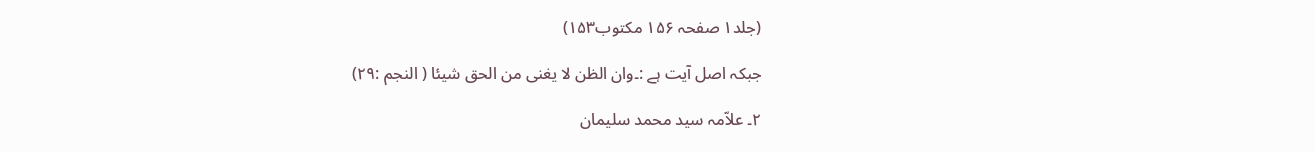(جلد۱ صفحہ ۱۵۶ مکتوب۱۵۳)

جبکہ اصل آیت ہے :۔وان الظن لا یغنی من الحق شیئا ( النجم :۲۹)

۲۔ علاّمہ سید محمد سلیمان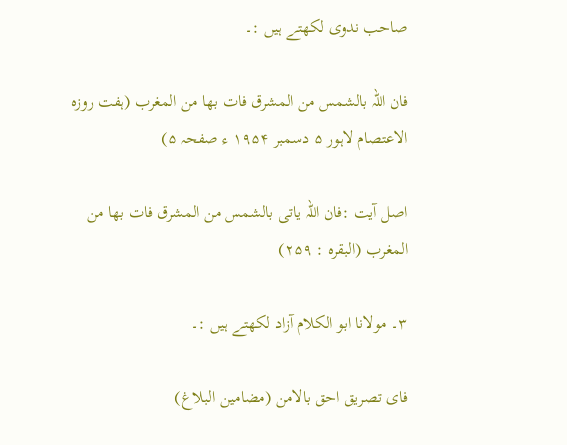صاحب ندوی لکھتے ہیں :۔

فان اللہ بالشمس من المشرق فات بھا من المغرب (ہفت روزہ الاعتصام لاہور ۵ دسمبر ۱۹۵۴ ء صفحہ ۵)

اصل آیت :فان اللہ یاتی بالشمس من المشرق فات بھا من المغرب (البقرہ : ۲۵۹)

۳۔ مولانا ابو الکلام آزاد لکھتے ہیں :۔

فای تصریق احق بالامن (مضامین البلاغ)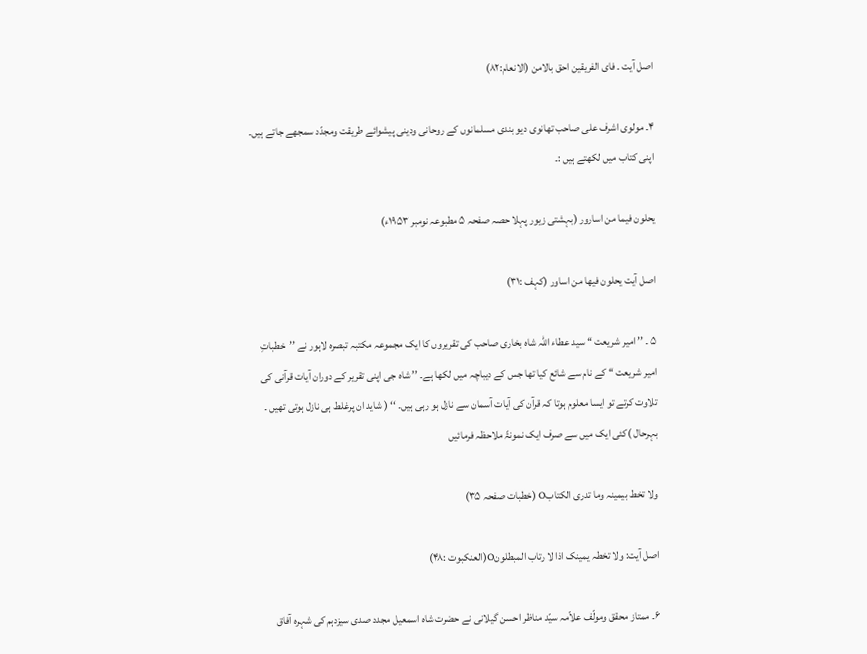اصل آیت ۔ فای الفریقین احق بالامن (الانعام:۸۲)

۴۔ مولوی اشرف علی صاحب تھانوی دیو بندی مسلمانوں کے روحانی ودینی پیشوائے طریقت ومجدّد سمجھے جاتے ہیں۔ اپنی کتاب میں لکھتے ہیں :۔

یحلون فیما من اسارور (بہشتی زیور پہلا حصہ صفحہ ۵ مطبوعہ نومبر ۱۹۵۳ء)

اصل آیت یحلون فیھا من اساور (کہف :۳۱)

۵ ۔ ’’ امیر شریعت ‘‘ سید عطاء اللہ شاہ بخاری صاحب کی تقریروں کا ایک مجموعہ مکتبہ تبصرہ لاہور نے ’’خطباتِ امیر شریعت ‘‘ کے نام سے شائع کیا تھا جس کے دیباچہ میں لکھا ہے۔ ’’ شاہ جی اپنی تقریر کے دوران آیات قرآنی کی تلاوت کرتے تو ایسا معلوم ہوتا کہ قرآن کی آیات آسمان سے نازل ہو رہی ہیں۔ ‘‘ ( شاید ان پرغلط ہی نازل ہوتی تھیں ۔ بہرحال )کئی ایک میں سے صرف ایک نمونۃً ملاحظہ فرمائیں

ولا تخط بیمینہ وما تدری الکتابO (خطبات صفحہ ۳۵)

اصل آیت: ولا تخطہ یمینک اذا لا رتاب المبطلونO(العنکبوت :۴۸)

۶۔ ممتاز محقق ومولّف علاّمہ سیّد مناظر احسن گیلانی نے حضرت شاہ اسمعیل مجدد صدی سیزدہم کی شہرہ آفاق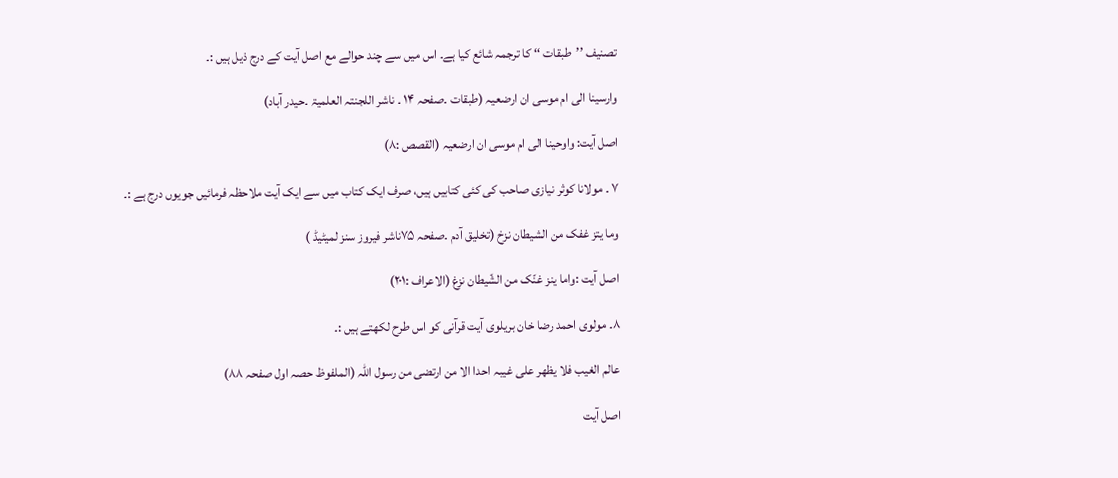تصنیف ’’طبقات ‘‘ کا ترجمہ شائع کیا ہے۔ اس میں سے چند حوالے مع اصل آیت کے درج ذیل ہیں :۔

وارسینا الی ام موسی ان ارضعیہ (طبقات ۔صفحہ ۱۴ ۔ ناشر اللجنتہ العلمیۃ ۔حیدر آباد)

اصل آیت: واوحینا الی ام موسی ان ارضعیہ (القصص :۸)

۷ ۔ مولانا کوثر نیازی صاحب کی کئی کتابیں ہیں، صرف ایک کتاب میں سے ایک آیت ملاحظہ فرمائیں جویوں درج ہے :۔

وما یتز غفک من الشیطان نزخ (تخلیق آدم ۔صفحہ ۷۵ناشر فیروز سنز لمیٹیڈ )

اصل آیت :واما ینز غنّک من الشّیطان نزغ (الاعراف :۲۰۱)

۸۔ مولوی احمد رضا خان بریلوی آیت قرآنی کو اس طرح لکھتے ہیں :۔

عالم الغیب فلا یظھر علی غیبہ احدا الا من ارتضی من رسول اللہ (الملفوظ حصہ اول صفحہ ۸۸)

اصل آیت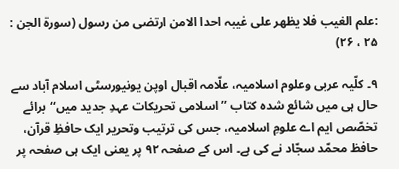:علم الغیب فلا یظھر علی غیبہ احدا الامن ارتضی من رسول (سورۃ الجن : ۲۵ ، ۲۶)

۹۔ کلّیہ عربی وعلوم اسلامیہ، علّامہ اقبال اوپن یونیورسٹی اسلام آباد سے حال ہی میں شائع شدہ کتاب ’’ اسلامی تحریکات عہدِ جدید میں‘‘برائے تخصّص ایم اے علومِ اسلامیہ، جس کی ترتیب وتحریر ایک حافظِ قرآن، حافظ محمّد سجّاد نے کی ہے۔ اس کے صفحہ ۹۲ پر یعنی ایک ہی صفحہ پر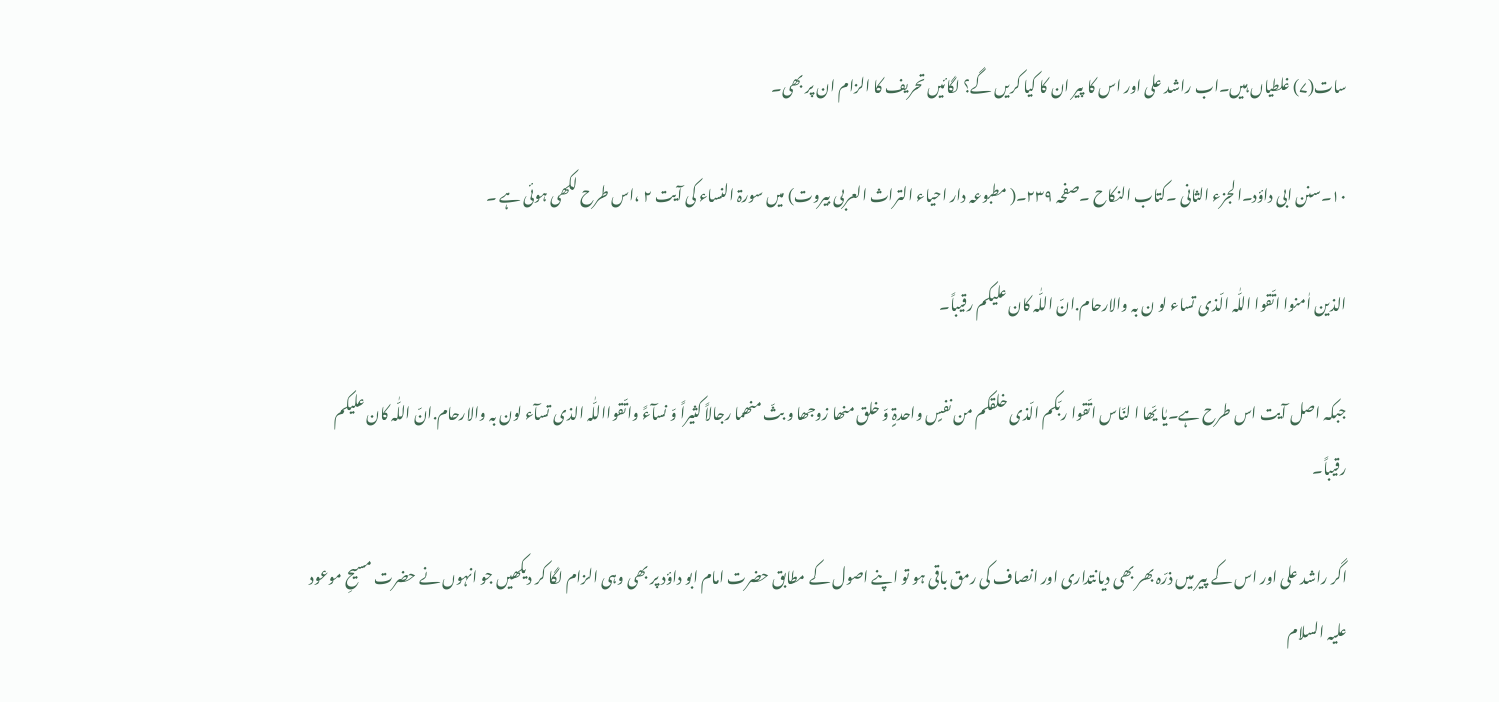سات(۷) غلطیاں ہیں۔اب راشد علی اور اس کا پیر ان کا کیا کریں گے؟ لگائیں تحریف کا الزام ان پر بھی۔

۱۰۔سنن ابی داؤد۔الجزء الثانی ۔کتاب النکاح ۔صفحہ ۲۳۹۔( مطبوعہ دار احیاء التراث العربی بیروت) میں سورۃ النساء کی آیت ۲ ،اس طرح لکھی ہوئی ہے ۔

الذین اٰمنوا اتّقوا اللّٰہ الّذی تساء لو ن بہ والارحام.انّ اللّٰہ کان علیکم رقیباً۔

جبکہ اصل آیت اس طرح ہے۔یٰا یّھا ا لنّاس اتّقوا ربّکم الّذی خلقکم من نفسٍ واحدۃٍ وّ خلق منھا زوجھا و بثّ منھما رجالاً کثیراً وّ نسآءً واتّقوااللّٰہ الذی تسآء لون بہ والارحام.انّ اللّٰہ کان علیکم رقیباً۔

اگر راشد علی اور اس کے پیر میں ذرّہ بھر بھی دیانتداری اور انصاف کی رمق باقی ہو تو اپنے اصول کے مطابق حضرت امام ابو داؤد پر بھی وہی الزام لگا کر دیکھیں جو انہوں نے حضرت مسیحِ موعود علیہ السلام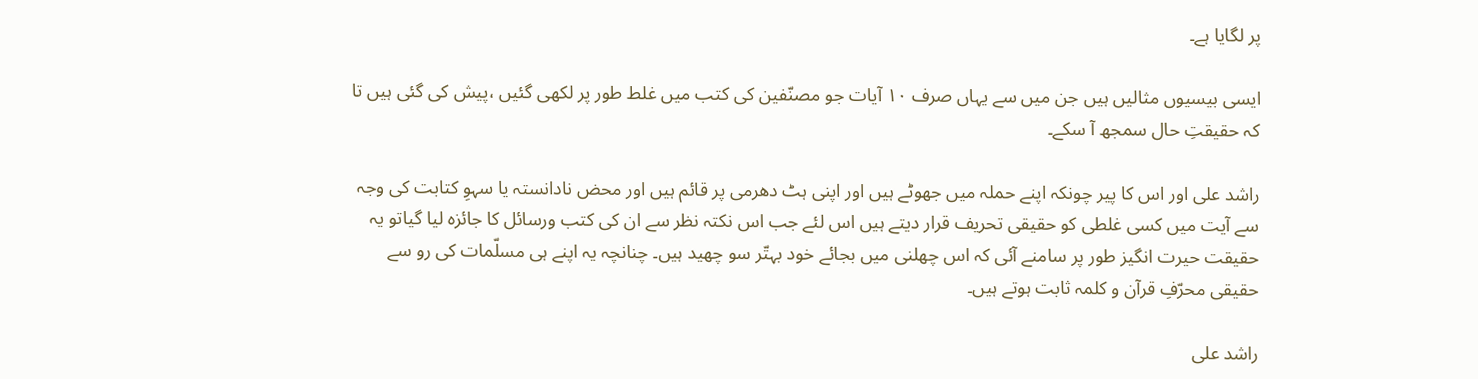پر لگایا ہے۔

ایسی بیسیوں مثالیں ہیں جن میں سے یہاں صرف ۱۰ آیات جو مصنّفین کی کتب میں غلط طور پر لکھی گئیں ،پیش کی گئی ہیں تا کہ حقیقتِ حال سمجھ آ سکے۔

راشد علی اور اس کا پیر چونکہ اپنے حملہ میں جھوٹے ہیں اور اپنی ہٹ دھرمی پر قائم ہیں اور محض نادانستہ یا سہوِ کتابت کی وجہ سے آیت میں کسی غلطی کو حقیقی تحریف قرار دیتے ہیں اس لئے جب اس نکتہ نظر سے ان کی کتب ورسائل کا جائزہ لیا گیاتو یہ حقیقت حیرت انگیز طور پر سامنے آئی کہ اس چھلنی میں بجائے خود بہتّر سو چھید ہیں۔ چنانچہ یہ اپنے ہی مسلّمات کی رو سے حقیقی محرّفِ قرآن و کلمہ ثابت ہوتے ہیں۔

راشد علی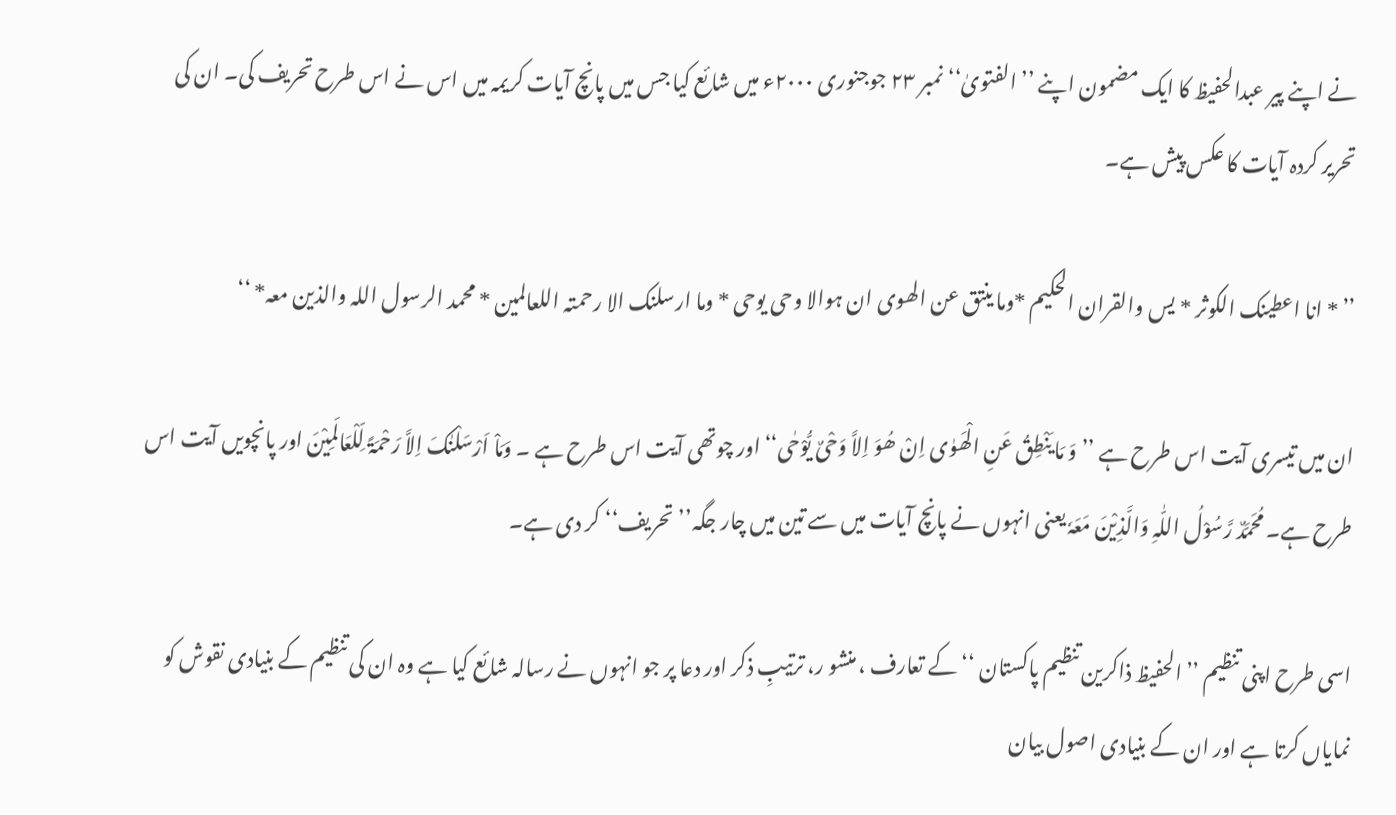نے اپنے پیر عبدالحفیظ کا ایک مضمون اپنے ’’ الفتویٰ‘‘ نمبر ۲۳ جوجنوری ۲۰۰۰ء میں شائع کیا جس میں پانچ آیات کریمہ میں اس نے اس طرح تحریف کی۔ ان کی تحریر کردہ آیات کا عکس پیش ہے۔

’’ * انا اعطینک الکوثر * یس والقران الحکیم *وما ینتق عن الھوی ان ہوالا وحی یوحی * وما ارسلنک الا رحمتہ اللعالمین * محمد الرسول اللہ والذین معہ* ‘‘

ان میں تیسری آیت اس طرح ہے ’’وَ مَا یَنْطِقُ عَنِ الْھَوٰی اِنْ ھُوَ اِلاَّ وَحْیٌ یُّوْحٰی‘‘ اور چوتھی آیت اس طرح ہے ۔ وَمَاْ اَرْسَلْنٰکَ اِلاَّ رَحْمَۃً لِّلْعَالَمِیْنَ اور پانچویں آیت اس طرح ہے۔ مُحَمَّدٌ رَّسُوْلُ اللّٰہِ وَالَّذِیْنَ مَعَہٗ یعنی انہوں نے پانچ آیات میں سے تین میں چار جگہ’’ تحریف‘‘ کر دی ہے۔

اسی طرح اپنی تنظیم ’’الحفیظ ذاکرین تنظیم پاکستان ‘‘ کے تعارف ، منشو ر، ترتیبِ ذکر اور دعا پر جو انہوں نے رسالہ شائع کیا ہے وہ ان کی تنظیم کے بنیادی نقوش کو نمایاں کرتا ہے اور ان کے بنیادی اصول بیان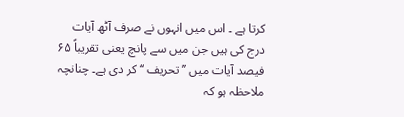کرتا ہے ۔ اس میں انہوں نے صرف آٹھ آیات درج کی ہیں جن میں سے پانچ یعنی تقریباً ۶۵ فیصد آیات میں ’’تحریف ‘‘ کر دی ہے۔ چنانچہ ملاحظہ ہو کہ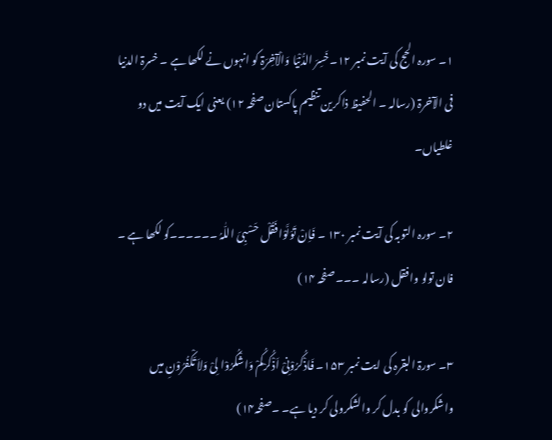۱۔ سورہ الحج کی آیت نمبر ۱۲۔خَسِرَ الدُّنْیَا وَالْآخِرَۃِ کو انہوں نے لکھا ہے ۔ خسرۃ الدنیا فی الآخرۃ (رسالہ ۔ الحفیظ ذاکرین تنظیم پاکستان صفحہ ۱۲) یعنی ایک آیت میں دو غلطیاں۔

۲۔ سورہ التوبہ کی آیت نمبر ۱۳۰ ۔ فَاِنْ تَوَلَّوْا فَقُلْ حَسْبِیَ اللّٰہُ ۔۔۔۔۔۔کو لکھا ہے ۔ فان تولو وا فقل (رسالہ ۔۔۔ صفحہ ۱۴)

۳۔ سورۃ البقرہ کی ایت نمبر ۱۵۳۔ فَاذْکُرُوْنِیْ اَذْکُرْکُمْ وَاشْکُرُوْا لِیْ وَلاَ تَکْفُرُوْنِ میں واشکروالی کو بدل کر والشکرولی کر دیا ہے۔ ۔صفحہ۱۴)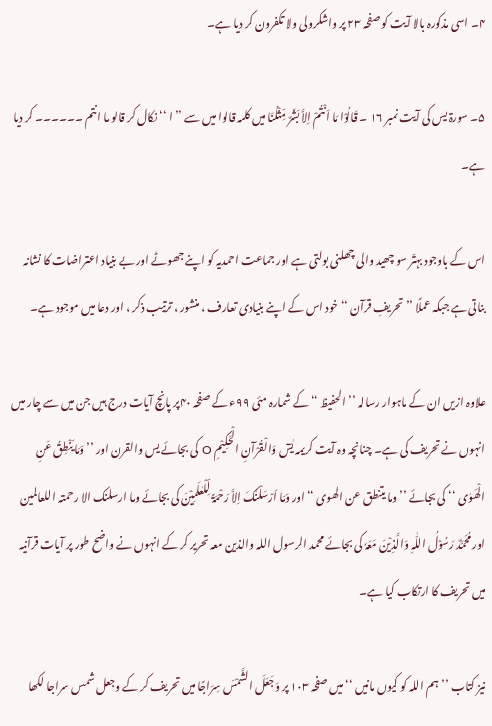۴۔ اسی مذکورہ بالا آیت کو صفحہ ۲۳ پر واشکرولی ولا تکفرون کر دیا ہے۔

۵۔ سورۃ یس کی آیت نمبر ۱۶ ۔ قَالُوْا مَا اَنْتُمْ اِلاَّ بَشَرٌ مِّثْلُنَا میں کلمہ قالوا میں سے ’’ ا ‘‘ نکال کر قالو ما انتم ۔۔۔۔۔۔ کر دیا ہے۔

اس کے باوجود بہتّر سو چھید والی چھلنی بولتی ہے اور جماعت احمدیہ کو اپنے جھوٹے اور بے بنیاد اعتراضات کا نشانہ بناتی ہے جبکہ عملًا ’’تحریفِ قرآن ‘‘ خود اس کے اپنے بنیادی تعارف ، منشور ، ترتیب ذکر ، اور دعا میں موجود ہے۔

علاوہ ازیں ان کے ماہوار رسالہ ’’الحفیظ ‘‘ کے شمارہ مئی ۹۹ء کے صفحہ ۴۰پر پانچ آیات درج ہیں جن میں سے چار میں انہوں نے تحریف کی ہے۔ چنانچہ وہ آیت کریمہ یٰسٓ وَالْقُرْآنِ الْحَکِیْمِ O کی بجائے یس والقرن اور ’’ وَمَا یَنْطِقُ عَنِ الْھَوٰی ‘‘ کی بجائے ’’ وما یتنطق عن الھوی ‘‘ اور وَمَا اَرْسَلْنٰکَ اِلاَّ رَحْمَۃً لِّلْعٰلَمِیْنَ کی بجائے وما ارسلنک الا رحمتہ اللعالمین اور مُحَمَّدٌ رَسُوْلُ اللّٰہِ وَالَّذِیْنَ مَعَہٗ کی بجائے محمد الرسول اللہ والذین معہ تحریر کر کے انہوں نے واضح طور پر آیات قرآنیہ میں تحریف کا ارتکاب کیا ہے۔

نیز کتاب ’’ ہم اللہ کو کیوں مانیں ‘‘ میں صفحہ ۱۰۳ پر وَجَعَلَ الشَّمْسَ سِرَاجًا میں تحریف کر کے وجعل شمس سراجا لکھا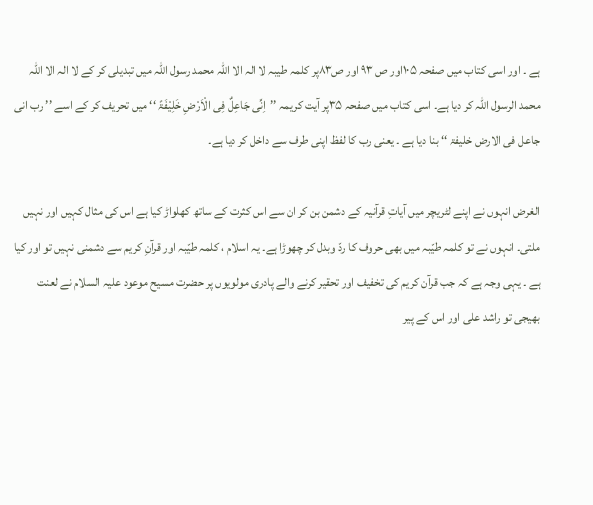ہے ۔ اور اسی کتاب میں صفحہ ۱۰۵اور ص ۹۳ اور ص۸۳پر کلمہ طیبہ لا الہ الا اللہ محمد رسول اللہ میں تبدیلی کر کے لا الہ الا اللہ محمد الرسول اللہ کر دیا ہے۔ اسی کتاب میں صفحہ ۳۵پر آیت کریمہ ’’اِنِّی جَاعِلٌ فِی الْاَرْضِ خَلِیْفَۃً ‘‘ میں تحریف کر کے اسے ’’ رب انی جاعل فی الارض خلیفۃ ‘‘ بنا دیا ہے ۔ یعنی رب کا لفظ اپنی طرف سے داخل کر دیا ہے۔

الغرض انہوں نے اپنے لٹریچر میں آیاتِ قرآنیہ کے دشمن بن کر ان سے اس کثرت کے ساتھ کھلواڑ کیا ہے اس کی مثال کہیں اور نہیں ملتی۔ انہوں نے تو کلمہ طیّبہ میں بھی حروف کا ردّ وبدل کر چھوڑا ہے۔ یہ اسلام ، کلمہ طیّبہ اور قرآنِ کریم سے دشمنی نہیں تو اور کیا ہے ۔ یہی وجہ ہے کہ جب قرآن کریم کی تخفیف اور تحقیر کرنے والے پادری مولویوں پر حضرت مسیح موعود علیہ السلام نے لعنت بھیجی تو راشد علی اور اس کے پیر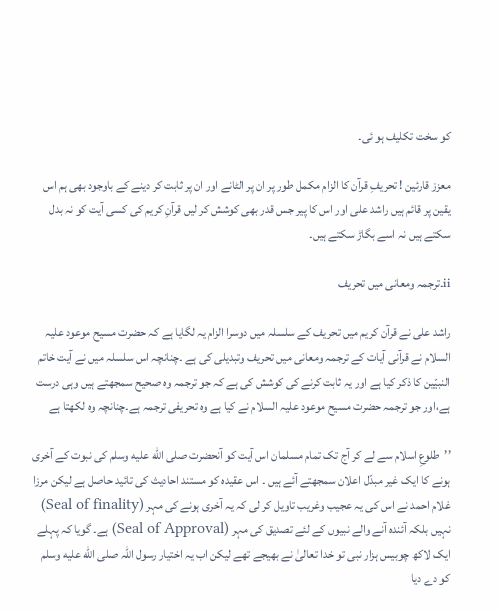کو سخت تکلیف ہو ئی۔

معزز قارئین ! تحریفِ قرآن کا الزام مکمل طور پر ان پر الٹانے اور ان پر ثابت کر دینے کے باوجود بھی ہم اس یقین پر قائم ہیں راشد علی اور اس کا پیر جس قدر بھی کوشش کر لیں قرآنِ کریم کی کسی آیت کو نہ بدل سکتے ہیں نہ اسے بگاڑ سکتے ہیں۔

ii۔ترجمہ ومعانی میں تحریف

راشد علی نے قرآن کریم میں تحریف کے سلسلہ میں دوسرا الزام یہ لگایا ہے کہ حضرت مسیح موعود علیہ السلام نے قرآنی آیات کے ترجمہ ومعانی میں تحریف وتبدیلی کی ہے ۔چنانچہ اس سلسلہ میں نے آیت خاتم النبیّین کا ذکر کیا ہے اور یہ ثابت کرنے کی کوشش کی ہے کہ جو ترجمہ وہ صحیح سمجھتے ہیں وہی درست ہے،اور جو ترجمہ حضرت مسیح موعود علیہ السلام نے کیا ہے وہ تحریفی ترجمہ ہے۔چنانچہ وہ لکھتا ہے

’’طلوعِ اسلام سے لے کر آج تک تمام مسلمان اس آیت کو آنحضرت صلى الله عليه وسلم کی نبوت کے آخری ہونے کا ایک غیر مبدّل اعلان سمجھتے آئے ہیں ۔ اس عقیدہ کو مستند احادیث کی تائید حاصل ہے لیکن مرزا غلام احمد نے اس کی یہ عجیب وغریب تاویل کر لی کہ یہ آخری ہونے کی مہر (Seal of finality) نہیں بلکہ آئندہ آنے والے نبیوں کے لئے تصدیق کی مہر (Seal of Approval) ہے۔ گویا کہ پہلے ایک لاکھ چوبیس ہزار نبی تو خدا تعالیٰ نے بھیجے تھے لیکن اب یہ اختیار رسول اللہ صلى الله عليه وسلم کو دے دیا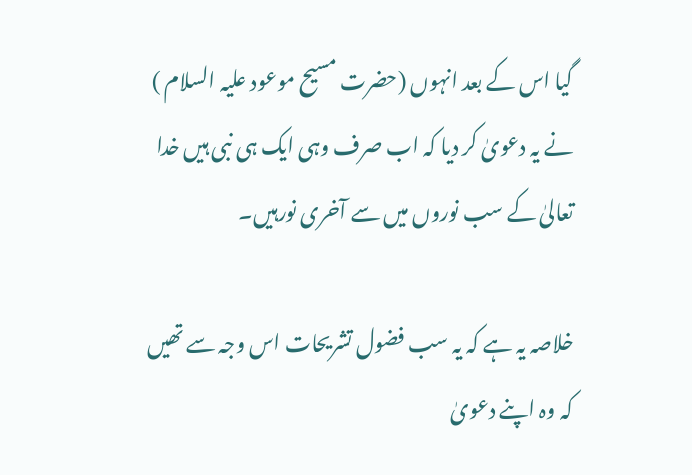گیا اس کے بعد انہوں (حضرت مسیح موعود علیہ السلام ) نے یہ دعویٰ کر دیا کہ اب صرف وہی ایک ہی نبی ہیں خدا تعالیٰ کے سب نوروں میں سے آخری نورہیں۔

خلاصہ یہ ہے کہ یہ سب فضول تشریحات اس وجہ سے تھیں کہ وہ اپنے دعویٰ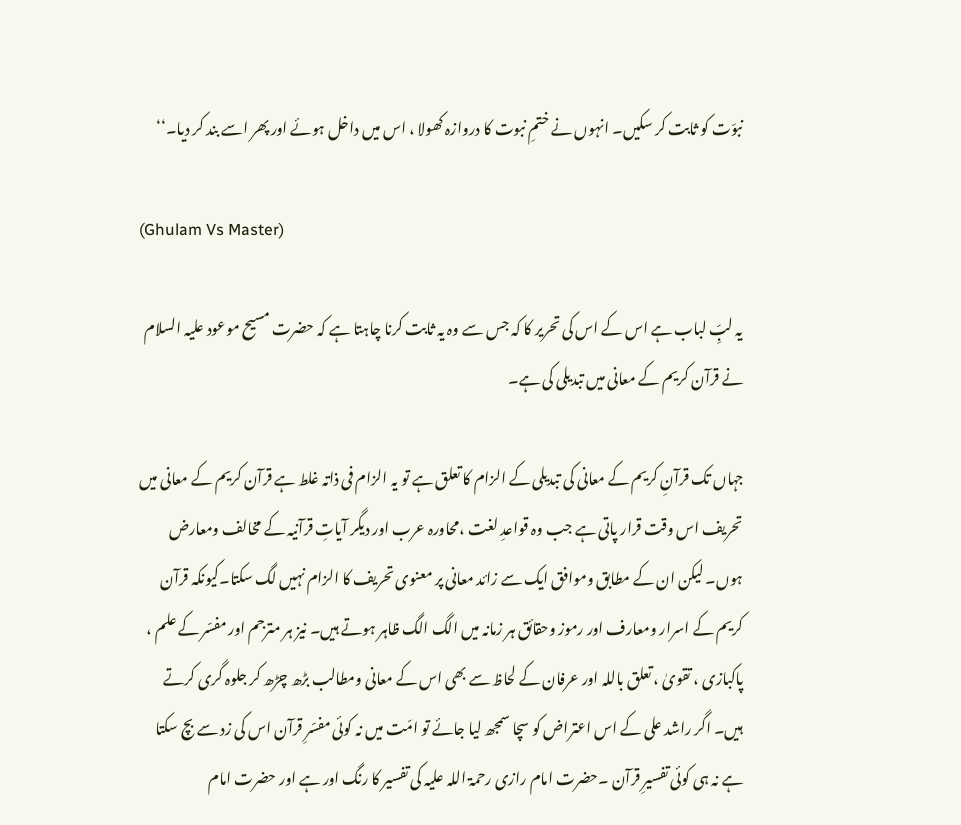نبوّت کو ثابت کر سکیں۔ انہوں نے ختمِ نبوت کا دروازہ کھولا ، اس میں داخل ہوئے اور پھر اسے بند کر دیا۔‘‘

(Ghulam Vs Master)

یہ لبِّ لباب ہے اس کے اس کی تحریر کا کہ جس سے وہ یہ ثابت کرنا چاہتا ہے کہ حضرت مسیح موعود علیہ السلام نے قرآن کریم کے معانی میں تبدیلی کی ہے۔

جہاں تک قرآنِ کریم کے معانی کی تبدیلی کے الزام کا تعلق ہے تو یہ الزام فی ذاتہ غلط ہے قرآن کریم کے معانی میں تحریف اس وقت قرار پاتی ہے جب وہ قواعدِ لغت ،محاورہ عرب اور دیگر آیاتِ قرآنیہ کے مخالف ومعارض ہوں۔ لیکن ان کے مطابق وموافق ایک سے زائد معانی پر معنوی تحریف کا الزام نہیں لگ سکتا۔کیونکہ قرآن کریم کے اسرار ومعارف اور رموز وحقائق ہر زمانہ میں الگ الگ ظاہر ہوتے ہیں۔ نیز ہر مترجم اور مفسّر کے علم ، پاکبازی ، تقویٰ ، تعلق باللہ اور عرفان کے لحاظ سے بھی اس کے معانی ومطالب بڑھ چڑھ کر جلوہ گری کرتے ہیں۔ اگر راشد علی کے اس اعتراض کو سچا سمجھ لیا جائے تو امّت میں نہ کوئی مفسّرِ قرآن اس کی زد سے بچ سکتا ہے نہ ہی کوئی تفسیرِ قرآن ۔حضرت امام رازی رحمۃ اللہ علیہ کی تفسیر کا رنگ اور ہے اور حضرت امام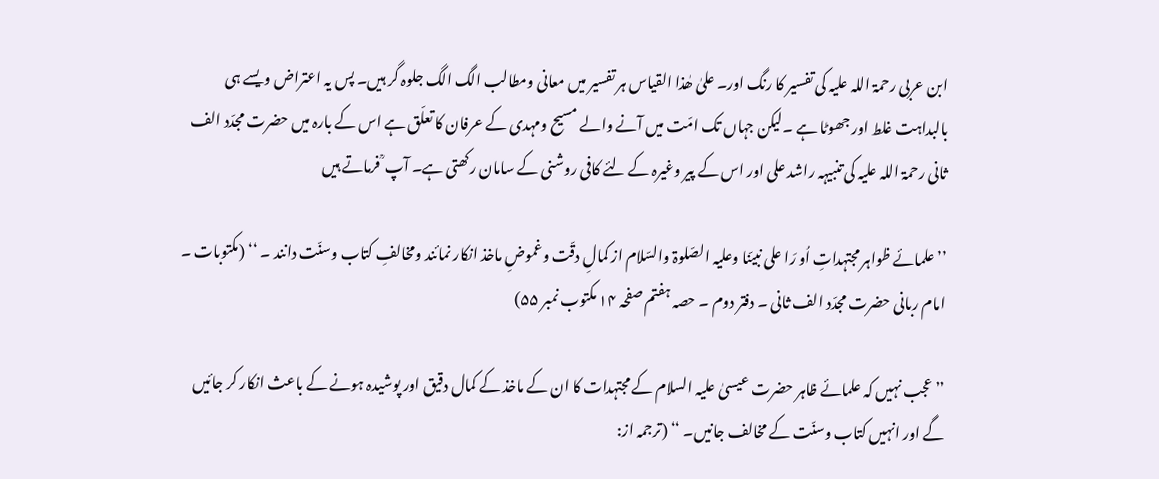ابن عربی رحمۃ اللہ علیہ کی تفسیر کا رنگ اور۔ علیٰ ھٰذا القیاس ہر تفسیر میں معانی ومطالب الگ الگ جلوہ گر ہیں۔ پس یہ اعتراض ویسے ہی بالبداہت غلط اور جھوٹا ہے ۔لیکن جہاں تک امّت میں آنے والے مسیح ومہدی کے عرفان کا تعلّق ہے اس کے بارہ میں حضرت مجدّد الف ثانی رحمۃ اللہ علیہ کی تنبیہہ راشد علی اور اس کے پیر وغیرہ کے لئے کافی روشنی کے سامان رکھتی ہے۔ آپ ؒ فرماتے ہیں

’’ علمائے ظواہر مجتہداتِ اُو رَا علی نبیّنا وعلیہ الصّلوۃ والسّلام از کمالِ دقّت وغموضِ ماخذ انکار نمائند ومخالفِ کتاب وسنّت دانند ۔ ‘‘ (مکتوبات ۔ امام ربانی حضرت مجدّد الف ثانی ۔ دفتر دوم ۔ حصہ ہفتم صفحہ ۱۴ مکتوب نمبر ۵۵)

’’ عجب نہیں کہ علمائے ظاہر حضرت عیسیٰ علیہ السلام کے مجتہدات کا ان کے ماخذ کے کمال دقیق اور پوشیدہ ہونے کے باعث انکار کر جائیں گے اور انہیں کتاب وسنّت کے مخالف جانیں۔ ‘‘ (ترجمہ از: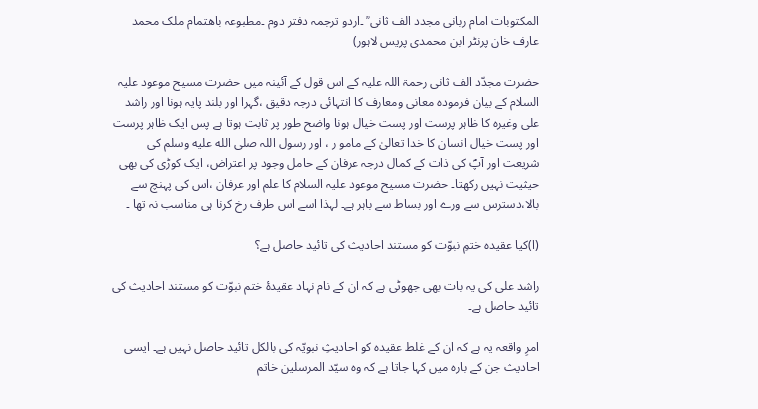المکتوبات امام ربانی مجدد الف ثانی ؒ ۔اردو ترجمہ دفتر دوم ۔مطبوعہ باھتمام ملک محمد عارف خان پرنٹر ابن محمدی پریس لاہور)

حضرت مجدّد الف ثانی رحمۃ اللہ علیہ کے اس قول کے آئینہ میں حضرت مسیح موعود علیہ السلام کے بیان فرمودہ معانی ومعارف کا انتہائی درجہ دقیق ،گہرا اور بلند پایہ ہونا اور راشد علی وغیرہ کا ظاہر پرست اور پست خیال ہونا واضح طور پر ثابت ہوتا ہے پس ایک ظاہر پرست اور پست خیال انسان کا خدا تعالیٰ کے مامو ر ، اور رسول اللہ صلى الله عليه وسلم کی شریعت اور آپؐ کی ذات کے کمال درجہ عرفان کے حامل وجود پر اعتراض، ایک کوڑی کی بھی حیثیت نہیں رکھتا۔ حضرت مسیح موعود علیہ السلام کا علم اور عرفان ،اس کی پہنچ سے بالا،دسترس سے ورے اور بساط سے باہر ہے۔ لہذا اسے اس طرف رخ کرنا ہی مناسب نہ تھا ۔

(ا)کیا عقیدہ ختمِ نبوّت کو مستند احادیث کی تائید حاصل ہے؟

راشد علی کی یہ بات بھی جھوٹی ہے کہ ان کے نام نہاد عقیدۂ ختم نبوّت کو مستند احادیث کی تائید حاصل ہے۔

امرِ واقعہ یہ ہے کہ ان کے غلط عقیدہ کو احادیثِ نبویّہ کی بالکل تائید حاصل نہیں ہے۔ ایسی احادیث جن کے بارہ میں کہا جاتا ہے کہ وہ سیّد المرسلین خاتم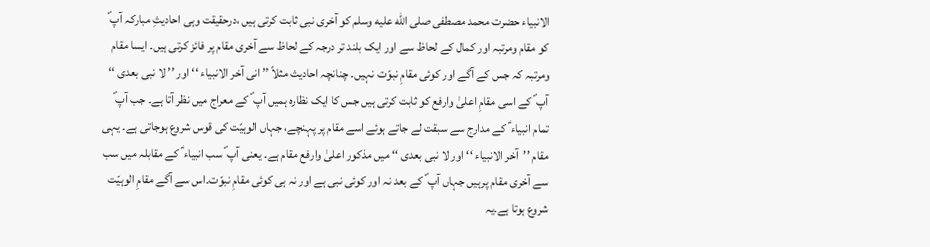الانبیاء حضرت محمد مصطفی صلى الله عليه وسلم کو آخری نبی ثابت کرتی ہیں ،درحقیقت وہی احادیثِ مبارکہ آپ ؐ کو مقام ومرتبہ اور کمال کے لحاظ سے اور ایک بلند تر درجہ کے لحاظ سے آخری مقام پر فائز کرتی ہیں۔ ایسا مقام ومرتبہ کہ جس کے آگے اور کوئی مقامِ نبوّت نہیں۔ چنانچہ احادیث مثلاً ’’ انی آخر الانبیاء ‘‘ اور ’’ لا نبی بعدی ‘‘ آپ ؐ کے اسی مقامِ اعلیٰ وارفع کو ثابت کرتی ہیں جس کا ایک نظارہ ہمیں آپ ؐ کے معراج میں نظر آتا ہے۔ جب آپ ؐ تمام انبیاء ؑ کے مدارج سے سبقت لے جاتے ہوئے اسے مقام پر پہنچے، جہاں الوہیّت کی قوس شروع ہوجاتی ہے۔ یہی مقام ’’آخر الانبیاء ‘‘ اور لا نبی بعدی ‘‘ میں مذکور اعلیٰ وارفع مقام ہے۔ یعنی آپ ؐ سب انبیاء ؑ کے مقابلہ میں سب سے آخری مقام پرہیں جہاں آپ ؐ کے بعد نہ اور کوئی نبی ہے اور نہ ہی کوئی مقامِ نبوّت۔اس سے آگے مقامِ الوہیّت شروع ہوتا ہے۔یہ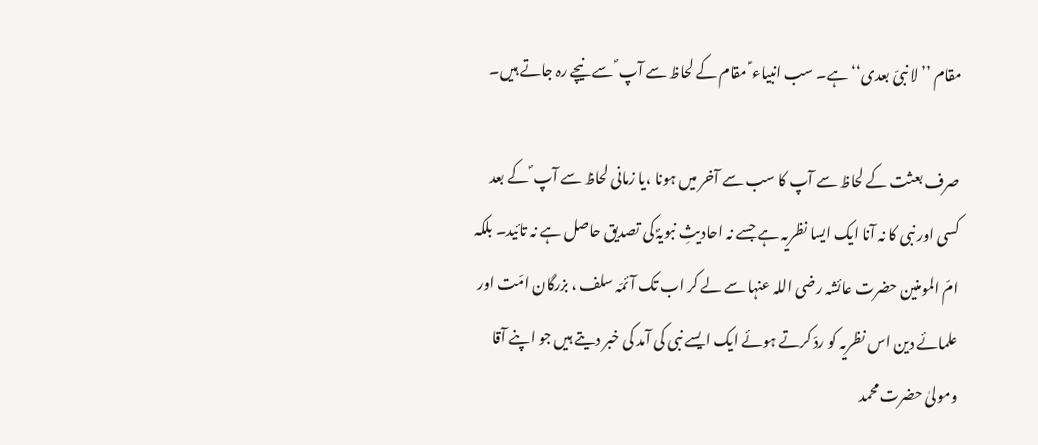مقام ’’ لا نبیّ بعدی‘‘ ہے۔ سب انبیاء ؑ مقام کے لحاظ سے آپ ؐ سے نیچے رہ جاتے ہیں۔

صرف بعثت کے لحاظ سے آپ کا سب سے آخر میں ہونا ،یا زمانی لحاظ سے آپ ؐ کے بعد کسی اور نبی کا نہ آنا ایک ایسا نظریہ ہے جسے نہ احادیثِ نبویہؐ کی تصدیق حاصل ہے نہ تائید۔ بلکہ امّ المومنین حضرت عائشہ رضی اللہ عنہا سے لے کر اب تک آئمّہ سلف ، بزرگان امّت اور علمائے دین اس نظریہ کو ردّ کرتے ہوئے ایک ایسے نبی کی آمد کی خبر دیتے ہیں جو اپنے آقا ومولیٰ حضرت محمد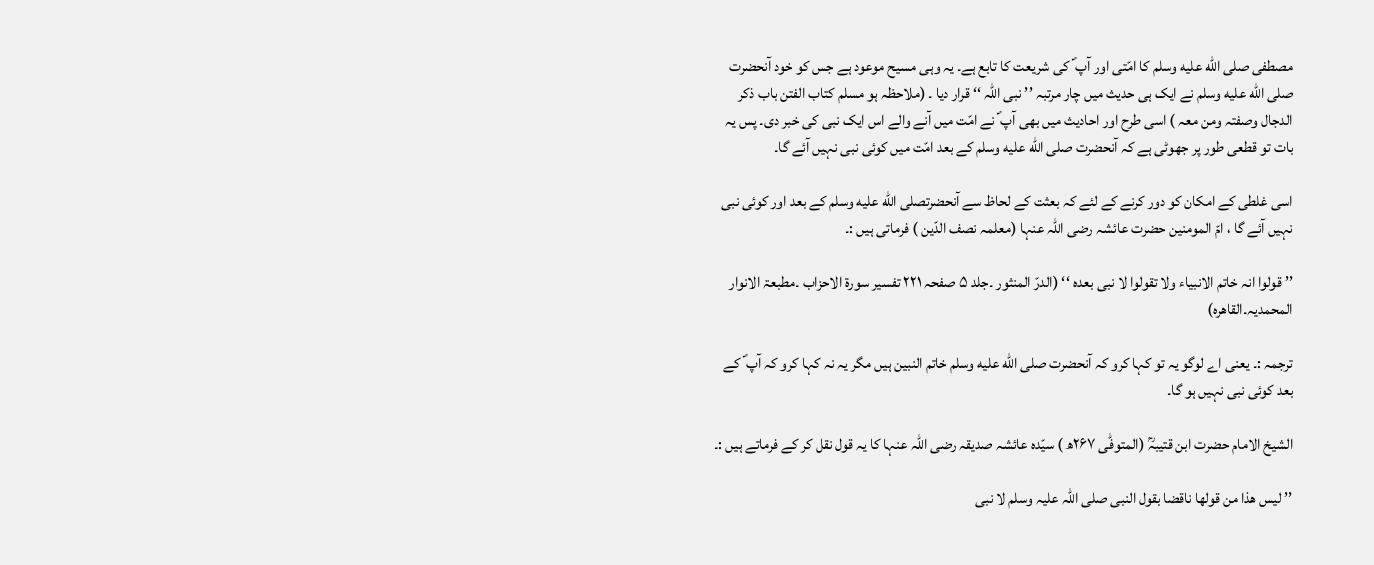مصطفی صلى الله عليه وسلم کا امّتی اور آپ ؐ کی شریعت کا تابع ہے۔ یہ وہی مسیح موعود ہے جس کو خود آنحضرت صلى الله عليه وسلم نے ایک ہی حدیث میں چار مرتبہ ’’ نبی اللہ ‘‘ قرار دیا ۔ (ملاحظہ ہو مسلم کتاب الفتن باب ذکر الدجال وصفتہ ومن معہ ) اسی طرح اور احادیث میں بھی آپ ؐ نے امّت میں آنے والے اس ایک نبی کی خبر دی۔ پس یہ بات تو قطعی طور پر جھوٹی ہے کہ آنحضرت صلى الله عليه وسلم کے بعد امّت میں کوئی نبی نہیں آئے گا۔

اسی غلطی کے امکان کو دور کرنے کے لئے کہ بعثت کے لحاظ سے آنحضرتصلى الله عليه وسلم کے بعد اور کوئی نبی نہیں آئے گا ، امّ المومنین حضرت عائشہ رضی اللہ عنہا (معلمہ نصف الدّین ) فرماتی ہیں :۔

’’ قولوا انہ خاتم الانبیاء ولا تقولوا لا نبی بعدہ ‘‘ (الدرّ المنثور ۔جلد ۵ صفحہ ۲۲۱ تفسیر سورۃ الاحزاب ۔مطبعۃ الانوار المحمدیہ۔القاھرہ)

ترجمہ :۔ یعنی اے لوگو یہ تو کہا کرو کہ آنحضرت صلى الله عليه وسلم خاتم النبین ہیں مگر یہ نہ کہا کرو کہ آپ ؐ کے بعد کوئی نبی نہیں ہو گا۔

الشیخ الامام حضرت ابن قتیبہؒ (المتوفّٰی ۲۶۷ھ ) سیّدہ عائشہ صدیقہ رضی اللہ عنہا کا یہ قول نقل کر کے فرماتے ہیں :۔

’’ لیس ھذا من قولھا ناقضا بقول النبی صلی اللّٰہ علیہ وسلم لا نبی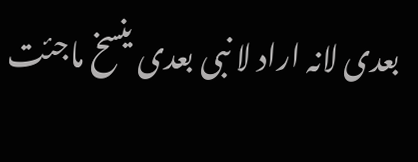بعدی لانہ اراد لا نبی بعدی ینسخ ماجئت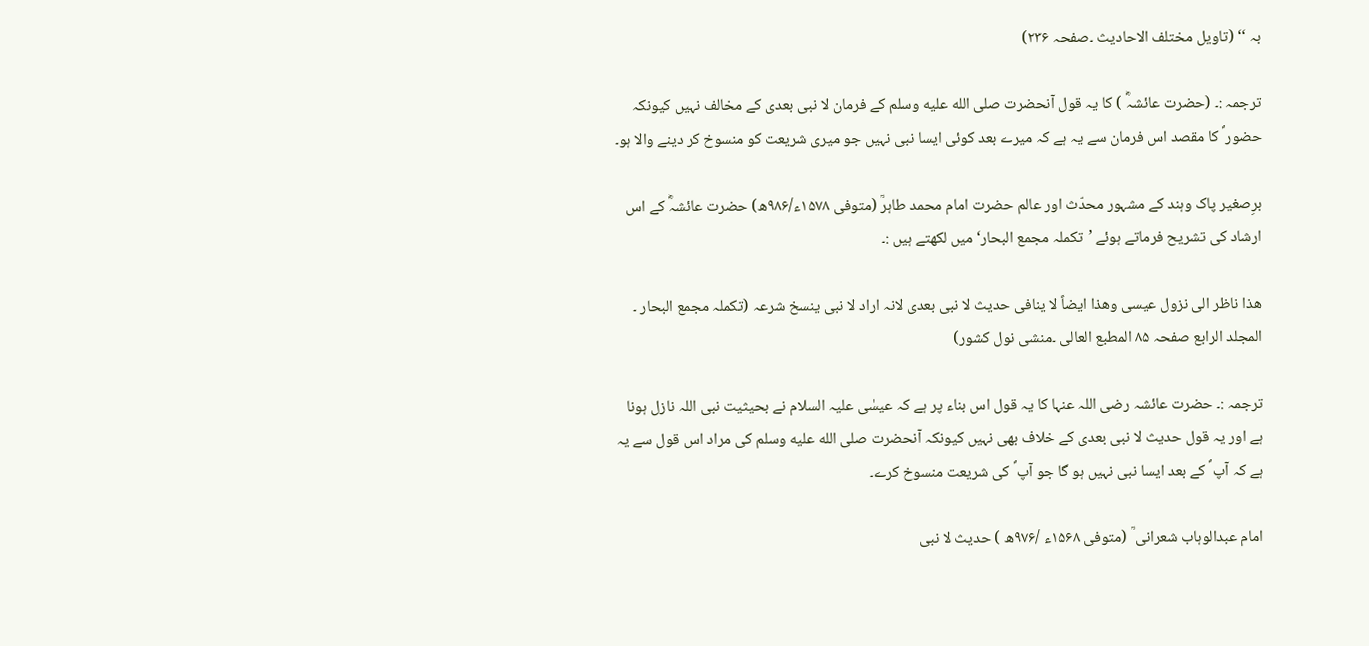بہ ‘‘ (تاویل مختلف الاحادیث ۔صفحہ ۲۳۶)

ترجمہ :۔ (حضرت عائشہؓ ) کا یہ قول آنحضرت صلى الله عليه وسلم کے فرمان لا نبی بعدی کے مخالف نہیں کیونکہ حضور ؐ کا مقصد اس فرمان سے یہ ہے کہ میرے بعد کوئی ایسا نبی نہیں جو میری شریعت کو منسوخ کر دینے والا ہو۔

برِصغیر پاک وہند کے مشہور محدّث اور عالم حضرت امام محمد طاہرؒ (متوفی ۱۵۷۸ء/۹۸۶ھ) حضرت عائشہؓ کے اس ارشاد کی تشریح فرماتے ہوئے ’تکملہ مجمع البحار‘ میں لکھتے ہیں :۔

ھذا ناظر الی نزول عیسی وھذا ایضاً لا ینافی حدیث لا نبی بعدی لانہ اراد لا نبی ینسخ شرعہ (تکملہ مجمع البحار ۔ المجلد الرابع صفحہ ۸۵ المطبع العالی ۔منشی نول کشور)

ترجمہ :۔ حضرت عائشہ رضی اللہ عنہا کا یہ قول اس بناء پر ہے کہ عیسٰی علیہ السلام نے بحیثیت نبی اللہ نازل ہونا ہے اور یہ قول حدیث لا نبی بعدی کے خلاف بھی نہیں کیونکہ آنحضرت صلى الله عليه وسلم کی مراد اس قول سے یہ ہے کہ آپ ؐ کے بعد ایسا نبی نہیں ہو گا جو آپ ؐ کی شریعت منسوخ کرے۔

امام عبدالوہاب شعرانی ؒ (متوفی ۱۵۶۸ء /۹۷۶ھ ) حدیث لا نبی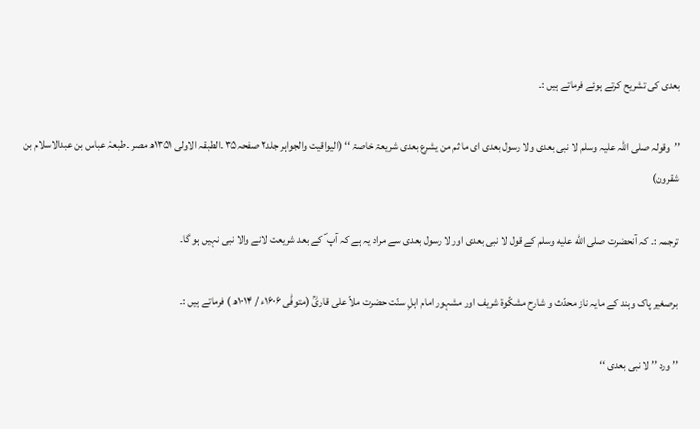بعدی کی تشریح کرتے ہوئے فرماتے ہیں :۔

’’وقولہ صلی اللّٰہ علیہ وسلم لا نبی بعدی ولا رسول بعدی ای ما ثم من یشرع بعدی شریعۃ خاصۃ ‘‘ (الیواقیت والجواہر جلد۲ صفحہ۳۵ ۔الطبقہ الاولی ۱۳۵۱ھ مصر ۔طبعہٗ عباس بن عبدالاسلام بن شقرون)

ترجمہ :۔ کہ آنحضرت صلى الله عليه وسلم کے قول لا نبی بعدی اور لا رسول بعدی سے مراد یہ ہے کہ آپ ؐ کے بعد شریعت لانے والا نبی نہیں ہو گا۔

برصغیر پاک وہند کے مایہ ناز محدّث و شارح مشکّوۃ شریف اور مشہور امام اہلِ سنّت حضرت ملاّ علی قاریؒ (متوفّٰی ۱۶۰۶ء / ۱۰۱۴ھ ) فرماتے ہیں :۔

’’ ورد ’’ لا نبی بعدی ‘‘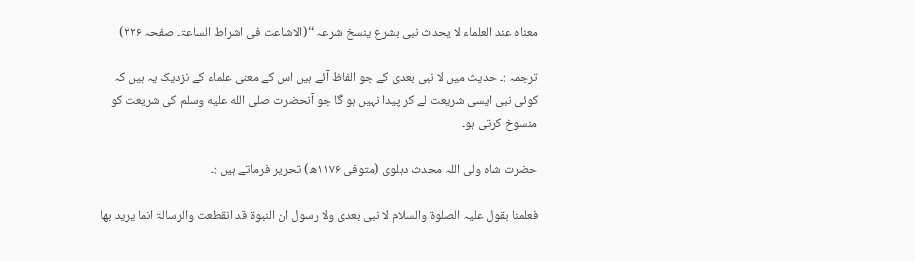معناہ عند العلماء لا یحدث نبی بشرع ینسخ شرعہ ‘‘(الاشاعت فی اشراط الساعۃ۔ صفحہ ۲۲۶)

ترجمہ :۔ حدیث میں لا نبی بعدی کے جو الفاظ آئے ہیں اس کے معنی علماء کے نزدیک یہ ہیں کہ کوئی نبی ایسی شریعت لے کر پیدا نہیں ہو گا جو آنحضرت صلى الله عليه وسلم کی شریعت کو منسوخ کرتی ہو۔

حضرت شاہ ولی اللہ محدث دہلوی (متوفی ۱۱۷۶ھ) تحریر فرماتے ہیں :۔

فعلمنا بقول علیہ الصلوۃ والسلام لا نبی بعدی ولا رسول ان النبوۃ قد انقطعت والرسالۃ انما یرید بھا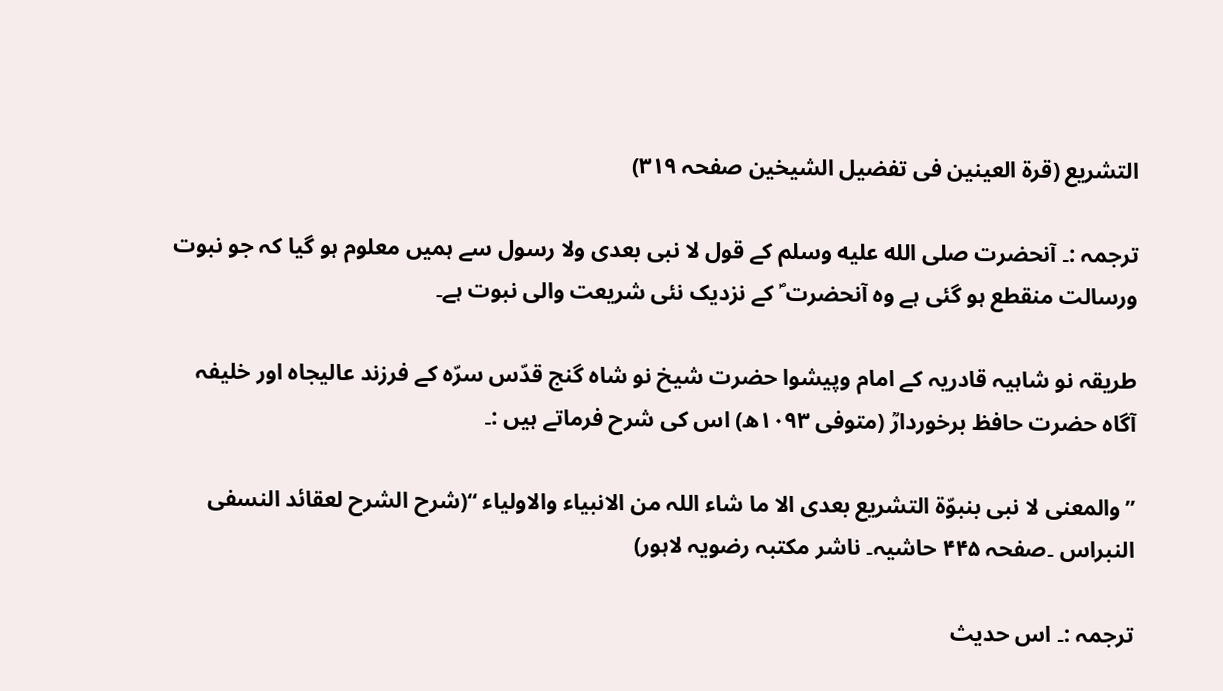التشریع (قرۃ العینین فی تفضیل الشیخین صفحہ ۳۱۹)

ترجمہ :۔ آنحضرت صلى الله عليه وسلم کے قول لا نبی بعدی ولا رسول سے ہمیں معلوم ہو گیا کہ جو نبوت ورسالت منقطع ہو گئی ہے وہ آنحضرت ؐ کے نزدیک نئی شریعت والی نبوت ہے۔

طریقہ نو شاہیہ قادریہ کے امام وپیشوا حضرت شیخ نو شاہ گنج قدّس سرّہ کے فرزند عالیجاہ اور خلیفہ آگاہ حضرت حافظ برخوردارؒ (متوفی ۱۰۹۳ھ) اس کی شرح فرماتے ہیں :۔

’’والمعنی لا نبی بنبوّۃ التشریع بعدی الا ما شاء اللہ من الانبیاء والاولیاء ‘‘(شرح الشرح لعقائد النسفی النبراس ۔صفحہ ۴۴۵ حاشیہ۔ ناشر مکتبہ رضویہ لاہور)

ترجمہ :۔ اس حدیث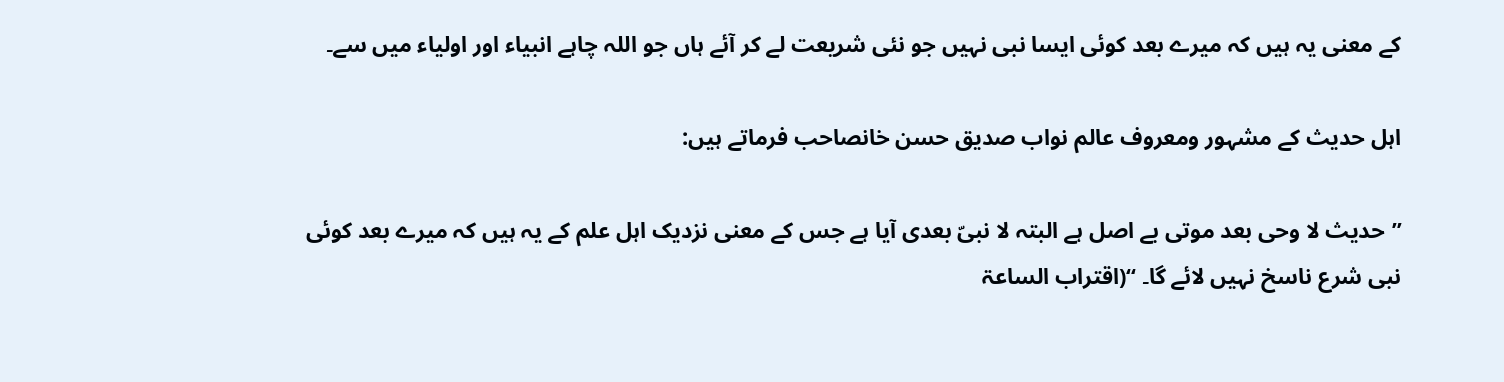کے معنی یہ ہیں کہ میرے بعد کوئی ایسا نبی نہیں جو نئی شریعت لے کر آئے ہاں جو اللہ چاہے انبیاء اور اولیاء میں سے۔

اہل حدیث کے مشہور ومعروف عالم نواب صدیق حسن خانصاحب فرماتے ہیں:

’’حدیث لا وحی بعد موتی بے اصل ہے البتہ لا نبیّ بعدی آیا ہے جس کے معنی نزدیک اہل علم کے یہ ہیں کہ میرے بعد کوئی نبی شرع ناسخ نہیں لائے گا۔ ‘‘(اقتراب الساعۃ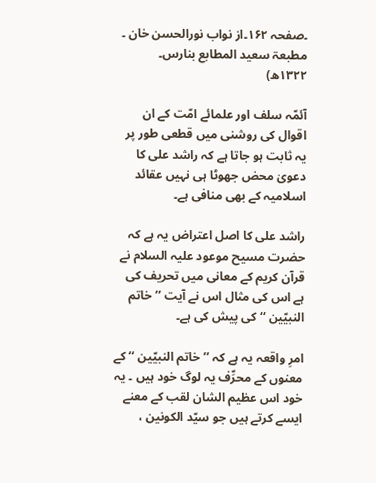۔صفحہ ۱۶۲۔از نواب نورالحسن خان ۔ مطبعۃ سعید المطابع بنارس۔ ۱۳۲۲ھ)

آئمّہ سلف اور علمائے امّت کے ان اقوال کی روشنی میں قطعی طور پر یہ ثابت ہو جاتا ہے کہ راشد علی کا دعویٰ محض جھوٹا ہی نہیں عقائد اسلامیہ کے بھی منافی ہے۔

راشد علی کا اصل اعتراض یہ ہے کہ حضرت مسیح موعود علیہ السلام نے قرآن کریم کے معانی میں تحریف کی ہے اس کی مثال اس نے آیت ’’ خاتم النبیّین ‘‘ کی پیش کی ہے۔

امرِ واقعہ یہ ہے کہ ’’ خاتم النبیّین ‘‘ کے معنوں کے محرِّف یہ لوگ خود ہیں ۔ یہ خود اس عظیم الشان لقب کے معنے ایسے کرتے ہیں جو سیّد الکونین ،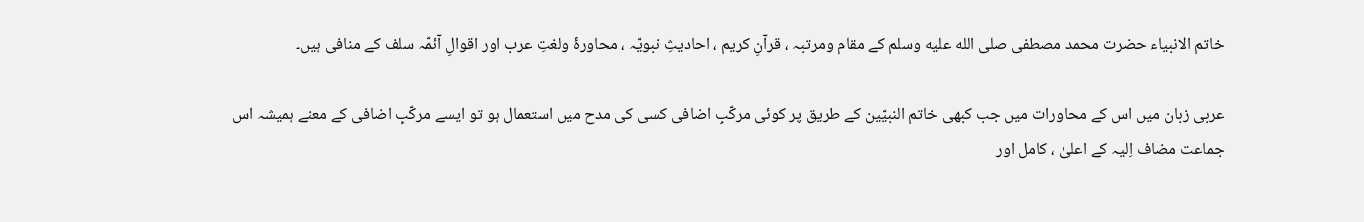خاتم الانبیاء حضرت محمد مصطفی صلى الله عليه وسلم کے مقام ومرتبہ ، قرآنِ کریم ، احادیثِ نبویّہ ، محاورۂ ولغتِ عرب اور اقوالِ آئمّہ سلف کے منافی ہیں۔

عربی زبان میں اس کے محاورات میں جب کبھی خاتم النبیّین کے طریق پر کوئی مرکّبِ اضافی کسی کی مدح میں استعمال ہو تو ایسے مرکّبِ اضافی کے معنے ہمیشہ اس جماعت مضاف اِلیہ کے اعلیٰ ، کامل اور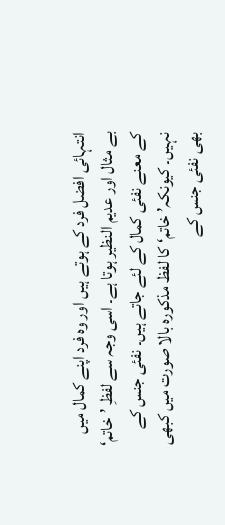انتہائی افضل فرد کے ہوتے ہیں اور وہ فرد اپنے کمال میں بے مثال اور عدیم النظیر ہوتا ہے۔ اسی وجہ سے لفظِ ’خاتم‘ کے معنے نفئی کمال کے لئے جاتے ہیں۔ نفئی جنس کے نہیں۔ کیونکہ’ خاتم‘ کا لفظ مذکورہ بالا صورت میں کبھی بھی نفئی جنس کے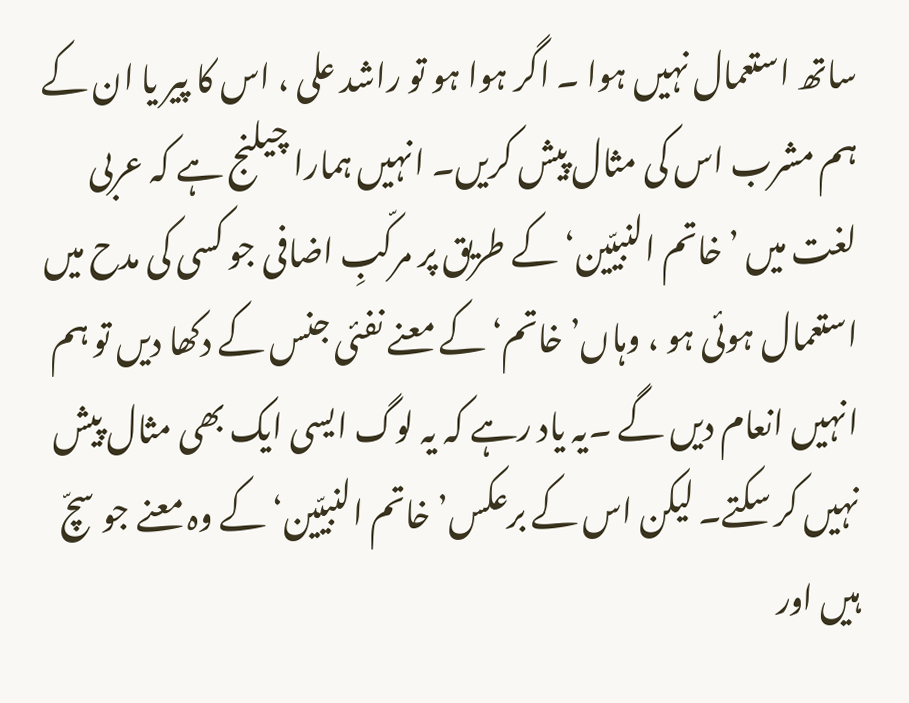ساتھ استعمال نہیں ہوا ۔ اگر ہوا ہو تو راشد علی ، اس کا پیر یا ان کے ہم مشرب اس کی مثال پیش کریں۔ انہیں ہمارا چیلنج ہے کہ عربی لغت میں ’خاتم النبیّین‘ کے طریق پر مرکّبِ اضافی جو کسی کی مدح میں استعمال ہوئی ہو ، وہاں’ خاتم‘ کے معنے نفئی جنس کے دکھا دیں تو ہم انہیں انعام دیں گے ۔یہ یاد رہے کہ یہ لوگ ایسی ایک بھی مثال پیش نہیں کر سکتے۔ لیکن اس کے برعکس’ خاتم النبیّین‘ کے وہ معنے جو سچّ ہیں اور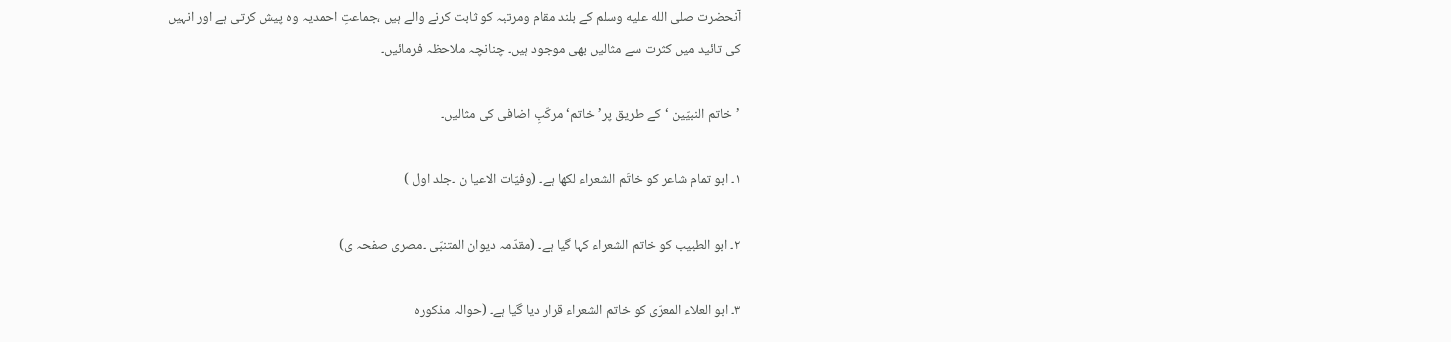آنحضرت صلى الله عليه وسلم کے بلند مقام ومرتبہ کو ثابت کرنے والے ہیں ،جماعتِ احمدیہ وہ پیش کرتی ہے اور انہیں کی تائید میں کثرت سے مثالیں بھی موجود ہیں۔ چنانچہ ملاحظہ فرمائیں۔

’خاتم النبیّین ‘کے طریق پر’ خاتم‘ مرکّبِ اضافی کی مثالیں۔

۱۔ ابو تمام شاعر کو خاتَم الشعراء لکھا ہے۔ (وفیّات الاعیا ن ۔جلد اول )

۲۔ ابو الطبیب کو خاتم الشعراء کہا گیا ہے۔ (مقدّمہ دیوان المتنبّی ۔مصری صفحہ ی)

۳۔ ابو العلاء المعرّی کو خاتم الشعراء قرار دیا گیا ہے۔ (حوالہ مذکورہ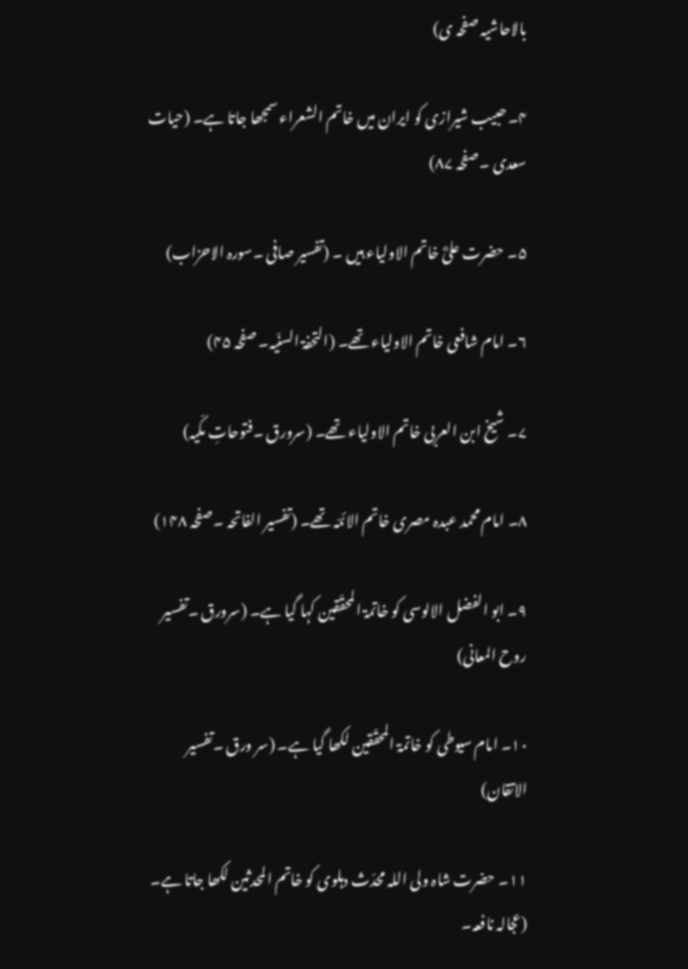بالاحاشیہ صفحہ ی)

۴۔ حبیب شیرازی کو ایران میں خاتم الشعراء سمجھا جاتا ہے۔ (حیات سعدی ۔صفحہ ۸۷)

۵۔ حضرت علیؓ خاتم الاولیاء ہیں ۔ (تفسیر صافی ۔سورہ الاحزاب)

۶۔ امام شافعی خاتم الاولیاء تھے۔ (التحفۃ السنّیہ۔ صفحہ ۴۵)

۷۔ شیخ ابن العربی خاتم الاولیاء تھے۔ (سرورق ۔فتوحاتِ مکّیہ)

۸۔ امام محمد عبدہ مصری خاتم الائمّہ تھے۔ (تفسیر الفاتحہ ۔صفحہ ۱۴۸)

۹۔ ابو الفضل الالوسی کو خاتمۃ المحقّقین کہا گیا ہے۔ (سرورق ۔تفسیر روح المعانی)

۱۰۔ امام سیوطی کو خاتمۃ المحقّقین لکھا گیا ہے۔ (سر ورق ۔تفسیر الاتقان)

۱۱۔ حضرت شاہ ولی اللہ محدّث دہلوی کو خاتم المحدثین لکھا جاتا ہے۔ (عجالہ نافعہ۔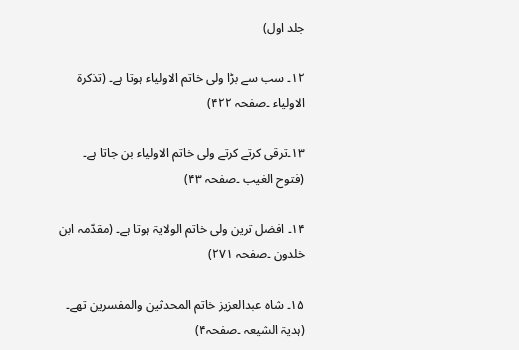جلد اول)

۱۲۔ سب سے بڑا ولی خاتم الاولیاء ہوتا ہے۔ (تذکرۃ الاولیاء ۔صفحہ ۴۲۲)

۱۳۔ترقی کرتے کرتے ولی خاتم الاولیاء بن جاتا ہے۔ (فتوح الغیب ۔صفحہ ۴۳)

۱۴۔ افضل ترین ولی خاتم الولایۃ ہوتا ہے۔ (مقدّمہ ابن خلدون ۔صفحہ ۲۷۱)

۱۵۔ شاہ عبدالعزیز خاتم المحدثین والمفسرین تھے۔ (ہدیۃ الشیعہ ۔صفحہ۴)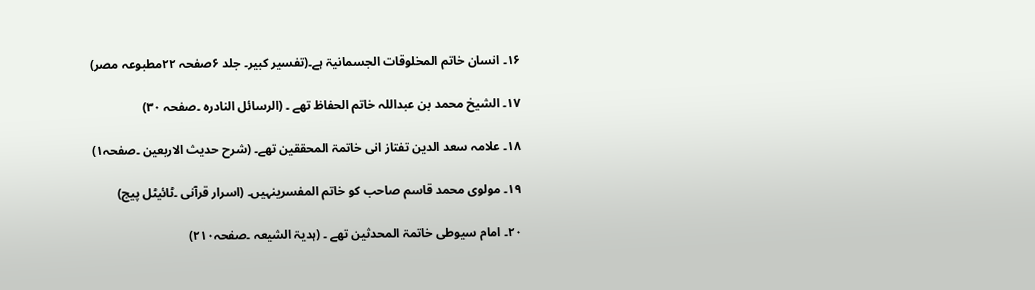۱۶۔ انسان خاتم المخلوقات الجسمانیۃ ہے۔(تفسیر کبیر۔ جلد ۶صفحہ ۲۲مطبوعہ مصر)

۱۷۔ الشیخ محمد بن عبداللہ خاتم الحفاظ تھے ۔ (الرسائل النادرہ ۔صفحہ ۳۰)

۱۸۔ علامہ سعد الدین تفتاز انی خاتمۃ المحققین تھے۔ (شرح حدیث الاربعین ۔صفحہ۱)

۱۹۔ مولوی محمد قاسم صاحب کو خاتم المفسرینہیں۔ (اسرار قرآنی ۔ٹائیٹل پیج)

۲۰۔ امام سیوطی خاتمۃ المحدثین تھے ۔ (ہدیۃ الشیعہ ۔صفحہ۲۱۰)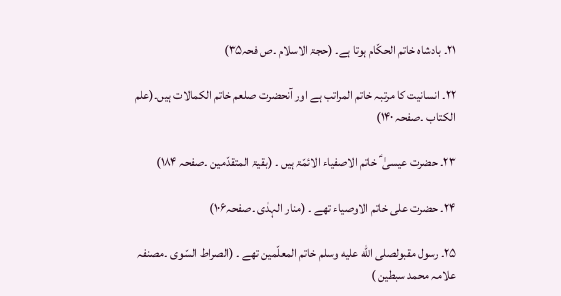۲۱۔ بادشاہ خاتم الحکّام ہوتا ہے۔ (حجۃ الاسلام ۔ص فحہ۳۵)

۲۲۔ انسانیت کا مرتبہ خاتم المراتب ہے اور آنحضرت صلعم خاتم الکمالات ہیں۔(علم الکتاب ۔صفحہ ۱۴۰)

۲۳۔ حضرت عیسیٰ ؑ خاتم الاصفیاء الائمّۃ ہیں ۔ (بقیۃ المتقدّمین ۔صفحہ ۱۸۴)

۲۴۔ حضرت علی خاتم الاوصیاء تھے ۔ (منار الہدٰی ۔صفحہ۱۰۶)

۲۵۔ رسول مقبولصلى الله عليه وسلم خاتم المعلّمین تھے ۔ (الصراط السّوی ۔مصنفہ علامہ محمد سبطین )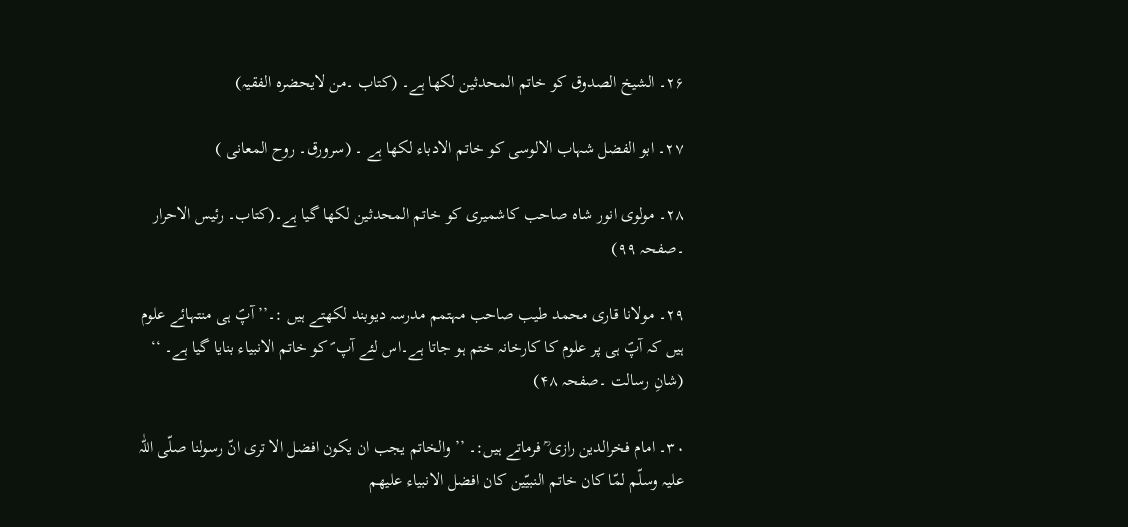۲۶۔ الشیخ الصدوق کو خاتم المحدثین لکھا ہے۔ (کتاب ۔من لایحضرہ الفقیہ)

۲۷۔ ابو الفضل شہاب الالوسی کو خاتم الادباء لکھا ہے ۔ (سرورق۔ روح المعانی )

۲۸۔ مولوی انور شاہ صاحب کاشمیری کو خاتم المحدثین لکھا گیا ہے۔(کتاب۔ رئیس الاحرار ۔صفحہ ۹۹)

۲۹۔ مولانا قاری محمد طیب صاحب مہتمم مدرسہ دیوبند لکھتے ہیں :۔’’ آپؐ ہی منتہائے علوم ہیں کہ آپؐ ہی پر علوم کا کارخانہ ختم ہو جاتا ہے۔اس لئے آپ ؐ کو خاتم الانبیاء بنایا گیا ہے۔ ‘‘ (شانِ رسالت ۔صفحہ ۴۸)

۳۰۔ امام فخرالدین رازی ؒ فرماتے ہیں:۔ ’’ والخاتم یجب ان یکون افضل الا تری انّ رسولنا صلّی اللّٰہ علیہ وسلّم لمّا کان خاتم النبیّین کان افضل الانبیاء علیھم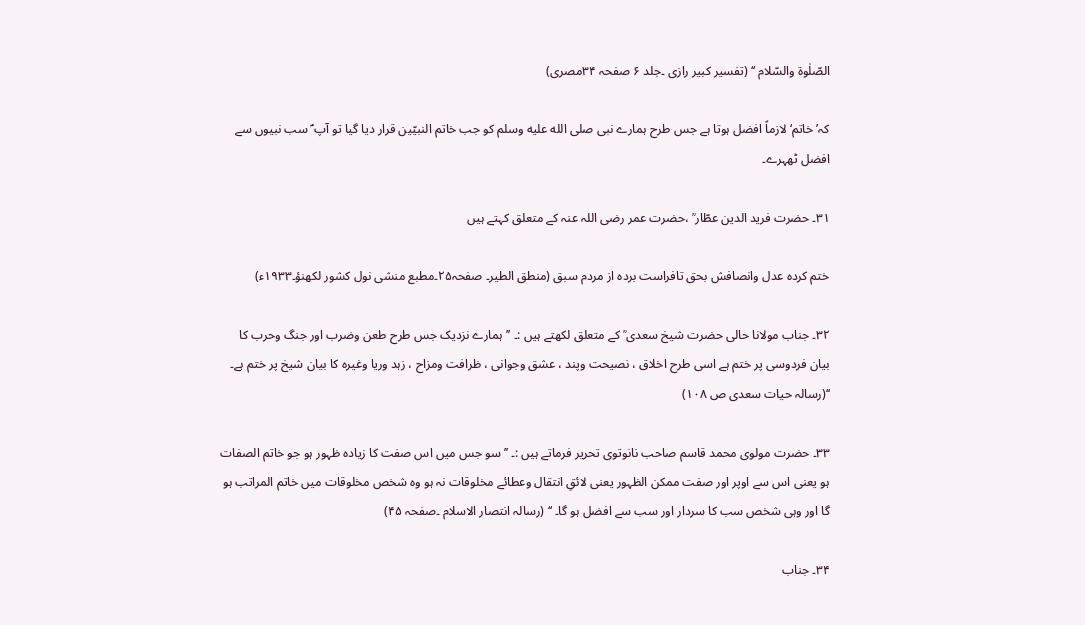الصّلٰوۃ والسّلام ‘‘ (تفسیر کبیر رازی ۔جلد ۶ صفحہ ۳۴مصری)

کہ’ خاتم‘ لازماً افضل ہوتا ہے جس طرح ہمارے نبی صلى الله عليه وسلم کو جب خاتم النبیّین قرار دیا گیا تو آپ ؐ سب نبیوں سے افضل ٹھہرے۔

۳۱۔ حضرت فرید الدین عطّار ؒ ،حضرت عمر رضی اللہ عنہ کے متعلق کہتے ہیں

ختم کردہ عدل وانصافش بحق تافراست بردہ از مردم سبق (منطق الطیر۔ صفحہ۲۵۔مطبع منشی نول کشور لکھنؤ۔۱۹۳۳ء)

۳۲۔ جناب مولانا حالی حضرت شیخ سعدی ؒ کے متعلق لکھتے ہیں :۔ ’’ہمارے نزدیک جس طرح طعن وضرب اور جنگ وحرب کا بیان فردوسی پر ختم ہے اسی طرح اخلاق ، نصیحت وپند ، عشق وجوانی ، ظرافت ومزاح ، زہد وریا وغیرہ کا بیان شیخ پر ختم ہے۔ ‘‘(رسالہ حیات سعدی ص ۱۰۸)

۳۳۔ حضرت مولوی محمد قاسم صاحب نانوتوی تحریر فرماتے ہیں :۔ ’’ سو جس میں اس صفت کا زیادہ ظہور ہو جو خاتم الصفات ہو یعنی اس سے اوپر اور صفت ممکن الظہور یعنی لائقِ انتقال وعطائے مخلوقات نہ ہو وہ شخص مخلوقات میں خاتم المراتب ہو گا اور وہی شخص سب کا سردار اور سب سے افضل ہو گا۔ ‘‘ (رسالہ انتصار الاسلام ۔صفحہ ۴۵)

۳۴۔ جناب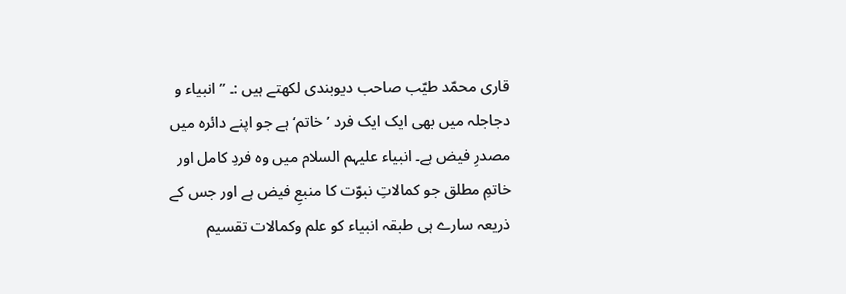قاری محمّد طیّب صاحب دیوبندی لکھتے ہیں :۔ ’’ انبیاء و دجاجلہ میں بھی ایک ایک فرد ’خاتم‘ ہے جو اپنے دائرہ میں مصدرِ فیض ہے۔ انبیاء علیہم السلام میں وہ فردِ کامل اور خاتمِ مطلق جو کمالاتِ نبوّت کا منبعِ فیض ہے اور جس کے ذریعہ سارے ہی طبقہ انبیاء کو علم وکمالات تقسیم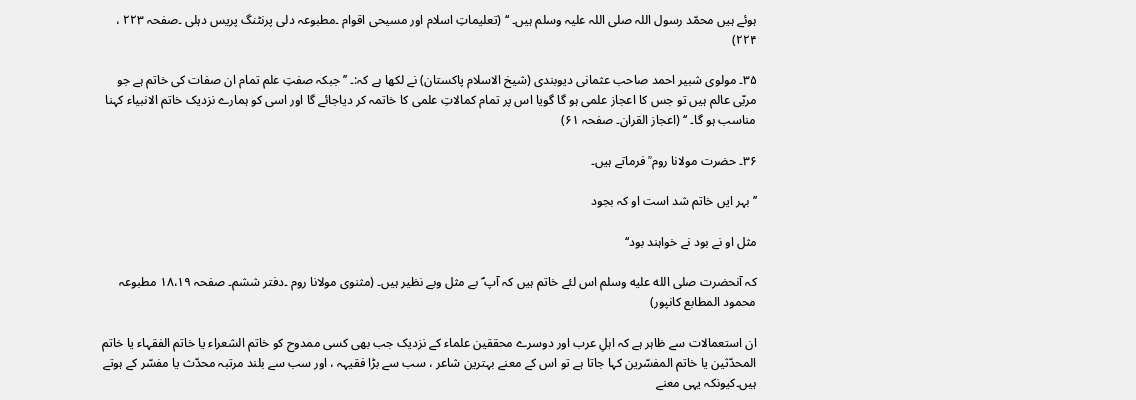ہوئے ہیں محمّد رسول اللہ صلی اللہ علیہ وسلم ہیں۔ ‘‘ (تعلیماتِ اسلام اور مسیحی اقوام ۔مطبوعہ دلی پرنٹنگ پریس دہلی ۔صفحہ ۲۲۳ ، ۲۲۴)

۳۵۔ مولوی شبیر احمد صاحب عثمانی دیوبندی (شیخ الاسلام پاکستان) نے لکھا ہے کہ:۔ ’’ جبکہ صفتِ علم تمام ان صفات کی خاتم ہے جو مربّی عالم ہیں تو جس کا اعجاز علمی ہو گا گویا اس پر تمام کمالاتِ علمی کا خاتمہ کر دیاجائے گا اور اسی کو ہمارے نزدیک خاتم الانبیاء کہنا مناسب ہو گا۔ ‘‘ (اعجاز القران۔ صفحہ ۶۱)

۳۶۔ حضرت مولانا روم ؒ فرماتے ہیں۔

’’بہر ایں خاتم شد است او کہ بجود

مثل او نے بود نے خواہند بود‘‘

کہ آنحضرت صلى الله عليه وسلم اس لئے خاتم ہیں کہ آپ ؐ بے مثل وبے نظیر ہیں۔ (مثنوی مولانا روم ۔دفتر ششم۔ صفحہ ۱۸،۱۹ مطبوعہ محمود المطابع کانپور)

ان استعمالات سے ظاہر ہے کہ اہلِ عرب اور دوسرے محققین علماء کے نزدیک جب بھی کسی ممدوح کو خاتم الشعراء یا خاتم الفقہاء یا خاتم المحدّثین یا خاتم المفسّرین کہا جاتا ہے تو اس کے معنے بہترین شاعر ، سب سے بڑا فقیہہ ، اور سب سے بلند مرتبہ محدّث یا مفسّر کے ہوتے ہیں۔کیونکہ یہی معنے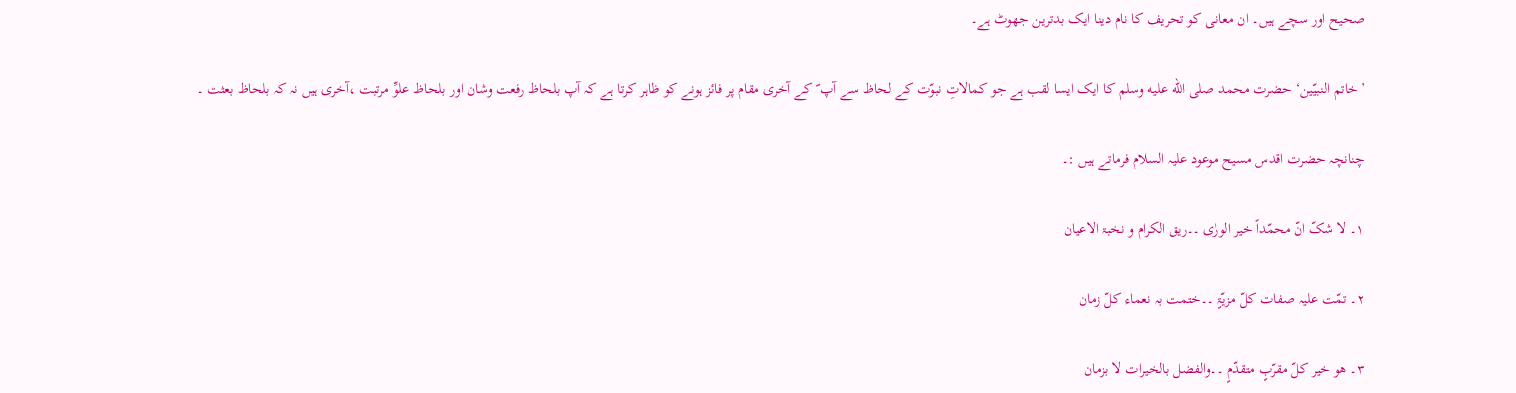صحیح اور سچے ہیں۔ ان معانی کو تحریف کا نام دینا ایک بدترین جھوٹ ہے۔

’خاتم النبیّین‘ حضرت محمد صلى الله عليه وسلم کا ایک ایسا لقب ہے جو کمالاتِ نبوّت کے لحاظ سے آپ ؐ کے آخری مقام پر فائز ہونے کو ظاہر کرتا ہے کہ آپ بلحاظ رفعت وشان اور بلحاظ علوِّ مرتبت ،آخری ہیں نہ کہ بلحاظ بعثت ۔

چنانچہ حضرت اقدس مسیح موعود علیہ السلام فرماتے ہیں :۔

۱۔ لا شکّ انّ محمّداً خیر الورٰی ۔۔ریق الکرام و نخبۃ الاعیان

۲۔ تمّت علیہ صفات کلّ مزیّۃٍ ۔۔ختمت بہ نعماء کلّ زمان

۳۔ ھو خیر کلّ مقرّبٍ متقدّمٍ ۔۔والفضل بالخیرات لا بزمان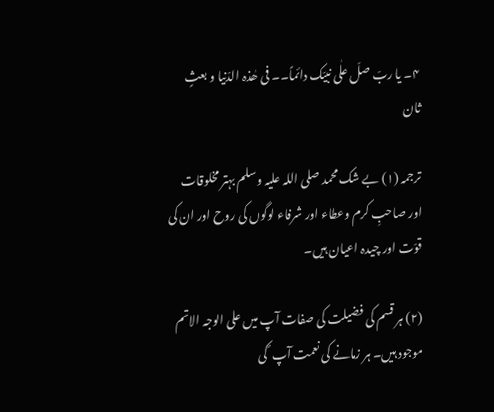۴۔ یا ربّ صلّ علٰی نبیّک دائماً۔۔ فی ھٰذہ الدّنیا و بعثٍ ثان

ترجمہ (۱) بے شک محمد صلی اللہ علیہ وسلم بہتر مخلوقات اور صاحبِ کرم وعطاء اور شرفاء لوگوں کی روح اور ان کی قوّت اور چیدہ اعیان ہیں۔

(۲) ہر قسم کی فضیلت کی صفات آپ میں علی الوجہ الاتم موجود ہیں۔ ہر زمانے کی نعمت آپ ؐ کی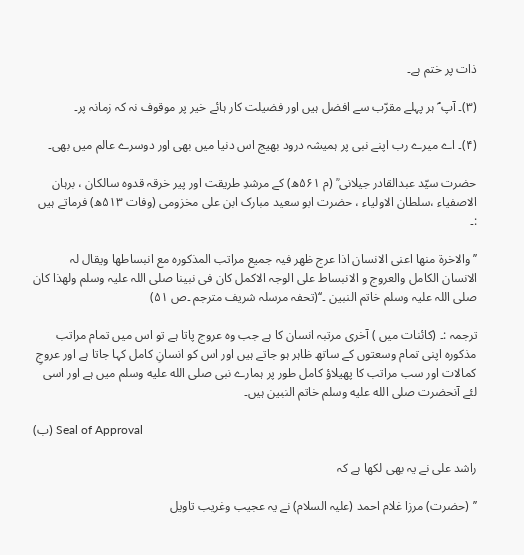ذات پر ختم ہے۔

(۳)۔ آپ ؐ ہر پہلے مقرّب سے افضل ہیں اور فضیلت کار ہائے خیر پر موقوف نہ کہ زمانہ پر۔

(۴)۔ اے میرے رب اپنے نبی پر ہمیشہ درود بھیج اس دنیا میں بھی اور دوسرے عالم میں بھی۔

حضرت سیّد عبدالقادر جیلانی ؒ (م ۵۶۱ھ) کے مرشدِ طریقت اور پیر خرقہ قدوہ سالکان ، برہان الاصفیاء ،سلطان الاولیاء ، حضرت ابو سعید مبارک ابن علی مخزومی (وفات ۵۱۳ھ) فرماتے ہیں :۔

’’والاخرۃ منھا اعنی الانسان اذا عرج ظھر فیہ جمیع مراتب المذکورہ مع انبساطھا ویقال لہ الانسان الکامل والعروج و الانبساط علی الوجہ الاکمل کان فی نبینا صلی اللہ علیہ وسلم ولھذا کان صلی اللہ علیہ وسلم خاتم النبین ۔‘‘(تحفہ مرسلہ شریف مترجم ۔ص ۵۱)

ترجمہ :۔ (کائنات میں ) آخری مرتبہ انسان کا ہے جب وہ عروج پاتا ہے تو اس میں تمام مراتب مذکورہ اپنی تمام وسعتوں کے ساتھ ظاہر ہو جاتے ہیں اور اس کو انسانِ کامل کہا جاتا ہے اور عروجِ کمالات اور سب مراتب کا پھیلاؤ کامل طور پر ہمارے نبی صلى الله عليه وسلم میں ہے اور اسی لئے آنحضرت صلى الله عليه وسلم خاتم النبین ہیں۔

(ب) Seal of Approval

راشد علی نے یہ بھی لکھا ہے کہ

’’ (حضرت) مرزا غلام احمد (علیہ السلام) نے یہ عجیب وغریب تاویل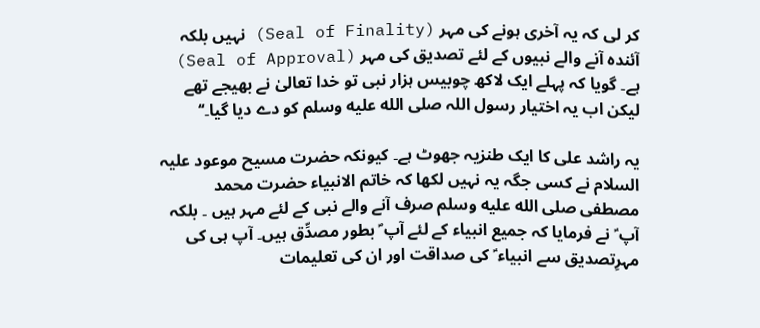کر لی کہ یہ آخری ہونے کی مہر (Seal of Finality) نہیں بلکہ آئندہ آنے والے نبیوں کے لئے تصدیق کی مہر (Seal of Approval) ہے۔ گویا کہ پہلے ایک لاکھ چوبیس ہزار نبی تو خدا تعالیٰ نے بھیجے تھے لیکن اب یہ اختیار رسول اللہ صلى الله عليه وسلم کو دے دیا گیا۔‘‘

یہ راشد علی کا ایک طنزیہ جھوٹ ہے۔ کیونکہ حضرت مسیح موعود علیہ السلام نے کسی جگہ یہ نہیں لکھا کہ خاتم الانبیاء حضرت محمد مصطفی صلى الله عليه وسلم صرف آنے والے نبی کے لئے مہر ہیں ۔ بلکہ آپ ؑ نے فرمایا کہ جمیع انبیاء کے لئے آپ ؐ بطور مصدِّق ہیں۔ آپ ہی کی مہرِتصدیق سے انبیاء ؑ کی صداقت اور ان کی تعلیمات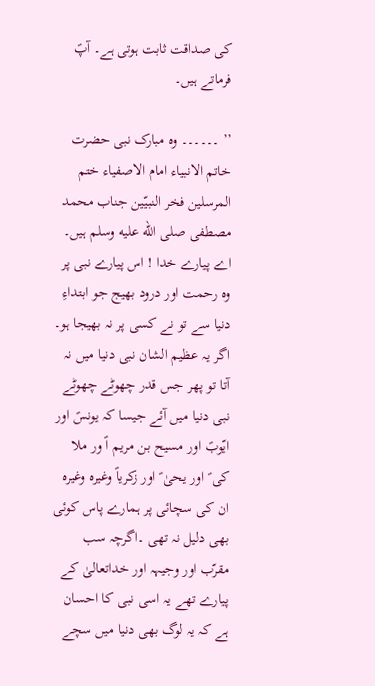کی صداقت ثابت ہوتی ہے۔ آپؑ فرماتے ہیں۔

’’ ۔۔۔۔۔۔ وہ مبارک نبی حضرت خاتم الانبیاء امام الاصفیاء ختم المرسلین فخر النبیّین جناب محمد مصطفی صلى الله عليه وسلم ہیں۔ اے پیارے خدا ! اس پیارے نبی پر وہ رحمت اور درود بھیج جو ابتداءِ دنیا سے تو نے کسی پر نہ بھیجا ہو۔ اگر یہ عظیم الشان نبی دنیا میں نہ آتا تو پھر جس قدر چھوٹے چھوٹے نبی دنیا میں آئے جیسا کہ یونسؑ اور ایّوبؑ اور مسیح بن مریم اؑ ور ملا کی ؑ اور یحیٰ ؑ اور زکریاؑ وغیرہ وغیرہ ان کی سچائی پر ہمارے پاس کوئی بھی دلیل نہ تھی ۔اگرچہ سب مقرّب اور وجیہہ اور خداتعالیٰ کے پیارے تھے یہ اسی نبی کا احسان ہے کہ یہ لوگ بھی دنیا میں سچے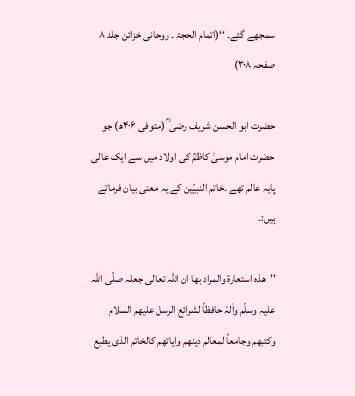سمجھے گئے۔ ‘‘(اتمام الحجۃ ۔ روحانی خزائن جلد ۸ صفحہ ۳۰۸)

حضرت ابو الحسن شریف رضی ؒ (متوفی ۴۰۶ھ) جو حضرت امام موسیٰ کاظمؒ کی اولاد میں سے ایک عالی پایہ عالم تھے ۔خاتم النبیّین کے یہ معنی بیان فرماتے ہیں:۔

’’ھذہ استعارۃ والمراد بھا ان اللّٰہ تعالی جعلہ صلّی اللّٰہ علیہ وسلّم واٰلہٗ حافظاً لشرائع الرسل علیھم السلام وکتبھم وجامعاً لمعالم دینھم وایاتھم کالخاتم الذی یطبع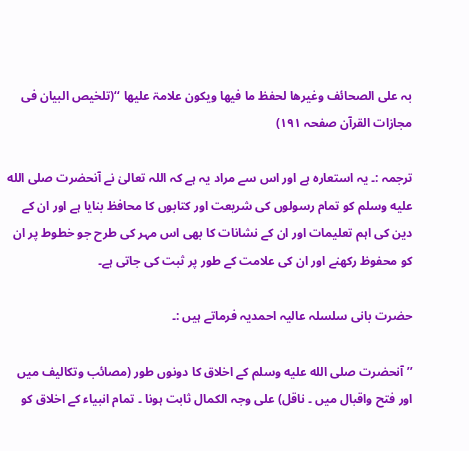بہ علی الصحائف وغیرھا لحفظ ما فیھا ویکون علامۃ علیھا ‘‘(تلخیص البیان فی مجازات القرآن صفحہ ۱۹۱)

ترجمہ :۔ یہ استعارہ ہے اور اس سے مراد یہ ہے کہ اللہ تعالیٰ نے آنحضرت صلى الله عليه وسلم کو تمام رسولوں کی شریعت اور کتابوں کا محافظ بنایا ہے اور ان کے دین کی اہم تعلیمات اور ان کے نشانات کا بھی اس مہر کی طرح جو خطوط پر ان کو محفوظ رکھنے اور ان کی علامت کے طور پر ثبت کی جاتی ہے۔

حضرت بانی سلسلہ عالیہ احمدیہ فرماتے ہیں :۔

’’ آنحضرت صلى الله عليه وسلم کے اخلاق کا دونوں طور (مصائب وتکالیف میں اور فتح واقبال میں ۔ ناقل) علی وجہ الکمال ثابت ہونا ۔ تمام انبیاء کے اخلاق کو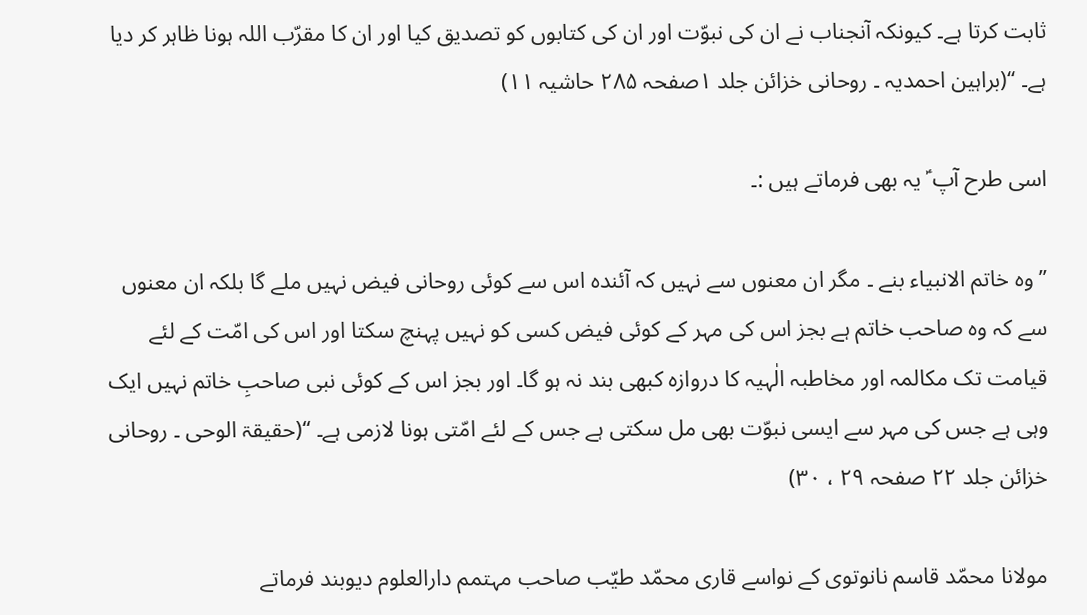ثابت کرتا ہے۔ کیونکہ آنجناب نے ان کی نبوّت اور ان کی کتابوں کو تصدیق کیا اور ان کا مقرّب اللہ ہونا ظاہر کر دیا ہے۔ ‘‘(براہین احمدیہ ۔ روحانی خزائن جلد ۱صفحہ ۲۸۵ حاشیہ ۱۱)

اسی طرح آپ ؑ یہ بھی فرماتے ہیں :۔

’’وہ خاتم الانبیاء بنے ۔ مگر ان معنوں سے نہیں کہ آئندہ اس سے کوئی روحانی فیض نہیں ملے گا بلکہ ان معنوں سے کہ وہ صاحب خاتم ہے بجز اس کی مہر کے کوئی فیض کسی کو نہیں پہنچ سکتا اور اس کی امّت کے لئے قیامت تک مکالمہ اور مخاطبہ الٰہیہ کا دروازہ کبھی بند نہ ہو گا۔ اور بجز اس کے کوئی نبی صاحبِ خاتم نہیں ایک وہی ہے جس کی مہر سے ایسی نبوّت بھی مل سکتی ہے جس کے لئے امّتی ہونا لازمی ہے۔ ‘‘(حقیقۃ الوحی ۔ روحانی خزائن جلد ۲۲ صفحہ ۲۹ ، ۳۰)

مولانا محمّد قاسم نانوتوی کے نواسے قاری محمّد طیّب صاحب مہتمم دارالعلوم دیوبند فرماتے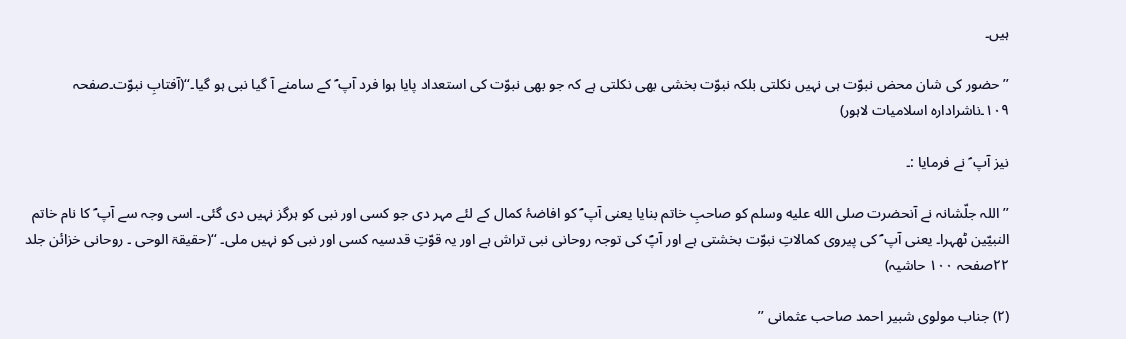ہیں۔

’’ حضور کی شان محض نبوّت ہی نہیں نکلتی بلکہ نبوّت بخشی بھی نکلتی ہے کہ جو بھی نبوّت کی استعداد پایا ہوا فرد آپ ؐ کے سامنے آ گیا نبی ہو گیا۔‘‘(آفتابِ نبوّت۔صفحہ ۱۰۹۔ناشرادارہ اسلامیات لاہور)

نیز آپ ؑ نے فرمایا :۔

’’ اللہ جلّشانہ نے آنحضرت صلى الله عليه وسلم کو صاحبِ خاتم بنایا یعنی آپ ؐ کو افاضۂ کمال کے لئے مہر دی جو کسی اور نبی کو ہرگز نہیں دی گئی۔ اسی وجہ سے آپ ؐ کا نام خاتم النبیّین ٹھہرا۔ یعنی آپ ؐ کی پیروی کمالاتِ نبوّت بخشتی ہے اور آپؐ کی توجہ روحانی نبی تراش ہے اور یہ قوّتِ قدسیہ کسی اور نبی کو نہیں ملی۔ ‘‘(حقیقۃ الوحی ۔ روحانی خزائن جلد ۲۲صفحہ ۱۰۰ حاشیہ)

(۲) جناب مولوی شبیر احمد صاحب عثمانی ’’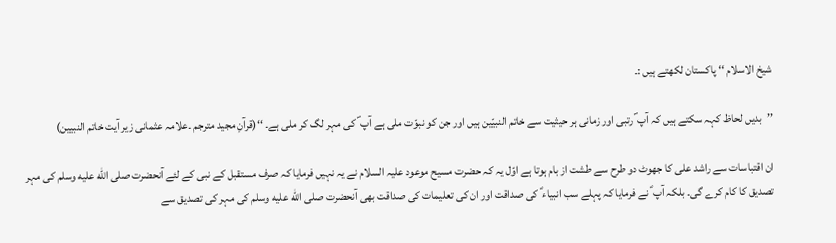شیخ الاسلام ‘‘ پاکستان لکھتے ہیں :۔

’’بدیں لحاظ کہہ سکتے ہیں کہ آپ ؐ رتبی اور زمانی ہر حیثیت سے خاتم النبیّین ہیں اور جن کو نبوّت ملی ہے آپ ؐ کی مہر لگ کر ملی ہے۔ ‘‘(قرآنِ مجید مترجم ۔علامہ عثمانی زیر آیت خاتم النبیین)

ان اقتباسات سے راشد علی کا جھوٹ دو طرح سے طشت از بام ہوتا ہے اوّل یہ کہ حضرت مسیح موعود علیہ السلام نے یہ نہیں فرمایا کہ صرف مستقبل کے نبی کے لئے آنحضرت صلى الله عليه وسلم کی مہر تصدیق کا کام کرے گی۔ بلکہ آپ ؑ نے فرمایا کہ پہلے سب انبیاء ؑ کی صداقت اور ان کی تعلیمات کی صداقت بھی آنحضرت صلى الله عليه وسلم کی مہر کی تصدیق سے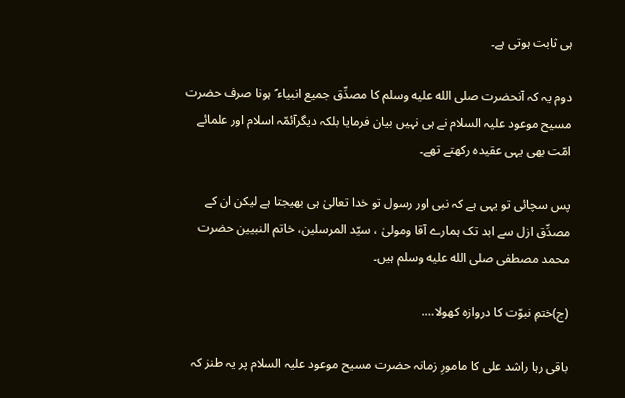ہی ثابت ہوتی ہے۔

دوم یہ کہ آنحضرت صلى الله عليه وسلم کا مصدِّق جمیع انبیاء ؑ ہونا صرف حضرت مسیح موعود علیہ السلام نے ہی نہیں بیان فرمایا بلکہ دیگرآئمّہ اسلام اور علمائے امّت بھی یہی عقیدہ رکھتے تھے۔

پس سچائی تو یہی ہے کہ نبی اور رسول تو خدا تعالیٰ ہی بھیجتا ہے لیکن ان کے مصدِّق ازل سے ابد تک ہمارے آقا ومولیٰ ، سیّد المرسلین، خاتم النبیین حضرت محمد مصطفی صلى الله عليه وسلم ہیں۔

(ج)ختمِ نبوّت کا دروازہ کھولا….

باقی رہا راشد علی کا مامورِ زمانہ حضرت مسیح موعود علیہ السلام پر یہ طنز کہ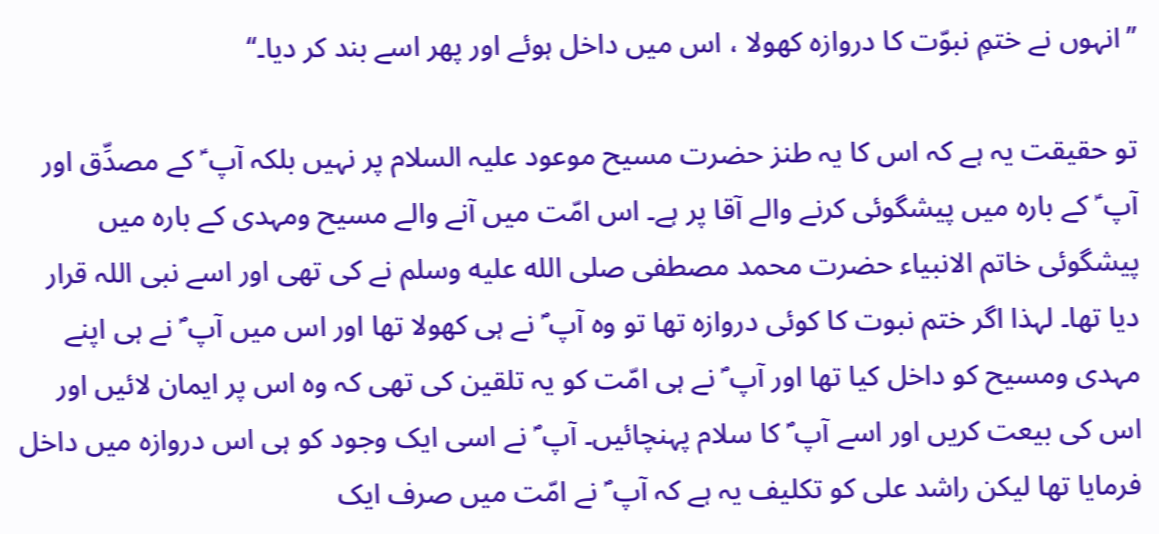’’انہوں نے ختمِ نبوّت کا دروازہ کھولا ، اس میں داخل ہوئے اور پھر اسے بند کر دیا۔‘‘

تو حقیقت یہ ہے کہ اس کا یہ طنز حضرت مسیح موعود علیہ السلام پر نہیں بلکہ آپ ؑ کے مصدِّق اور آپ ؑ کے بارہ میں پیشگوئی کرنے والے آقا پر ہے۔ اس امّت میں آنے والے مسیح ومہدی کے بارہ میں پیشگوئی خاتم الانبیاء حضرت محمد مصطفی صلى الله عليه وسلم نے کی تھی اور اسے نبی اللہ قرار دیا تھا۔ لہذا اگر ختم نبوت کا کوئی دروازہ تھا تو وہ آپ ؐ نے ہی کھولا تھا اور اس میں آپ ؐ نے ہی اپنے مہدی ومسیح کو داخل کیا تھا اور آپ ؐ نے ہی امّت کو یہ تلقین کی تھی کہ وہ اس پر ایمان لائیں اور اس کی بیعت کریں اور اسے آپ ؐ کا سلام پہنچائیں۔ آپ ؐ نے اسی ایک وجود کو ہی اس دروازہ میں داخل فرمایا تھا لیکن راشد علی کو تکلیف یہ ہے کہ آپ ؐ نے امّت میں صرف ایک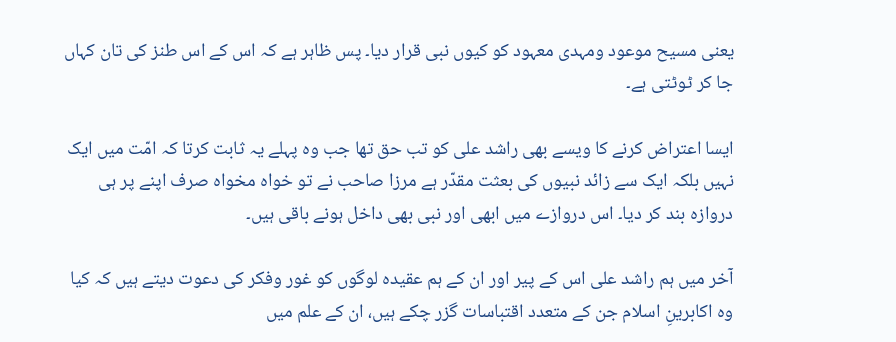یعنی مسیح موعود ومہدی معہود کو کیوں نبی قرار دیا۔ پس ظاہر ہے کہ اس کے اس طنز کی تان کہاں جا کر ٹوٹتی ہے۔

ایسا اعتراض کرنے کا ویسے بھی راشد علی کو تب حق تھا جب وہ پہلے یہ ثابت کرتا کہ امّت میں ایک نہیں بلکہ ایک سے زائد نبیوں کی بعثت مقدّر ہے مرزا صاحب نے تو خواہ مخواہ صرف اپنے پر ہی دروازہ بند کر دیا۔ اس دروازے میں ابھی اور نبی بھی داخل ہونے باقی ہیں۔

آخر میں ہم راشد علی اس کے پیر اور ان کے ہم عقیدہ لوگوں کو غور وفکر کی دعوت دیتے ہیں کہ کیا وہ اکابرینِ اسلام جن کے متعدد اقتباسات گزر چکے ہیں، ان کے علم میں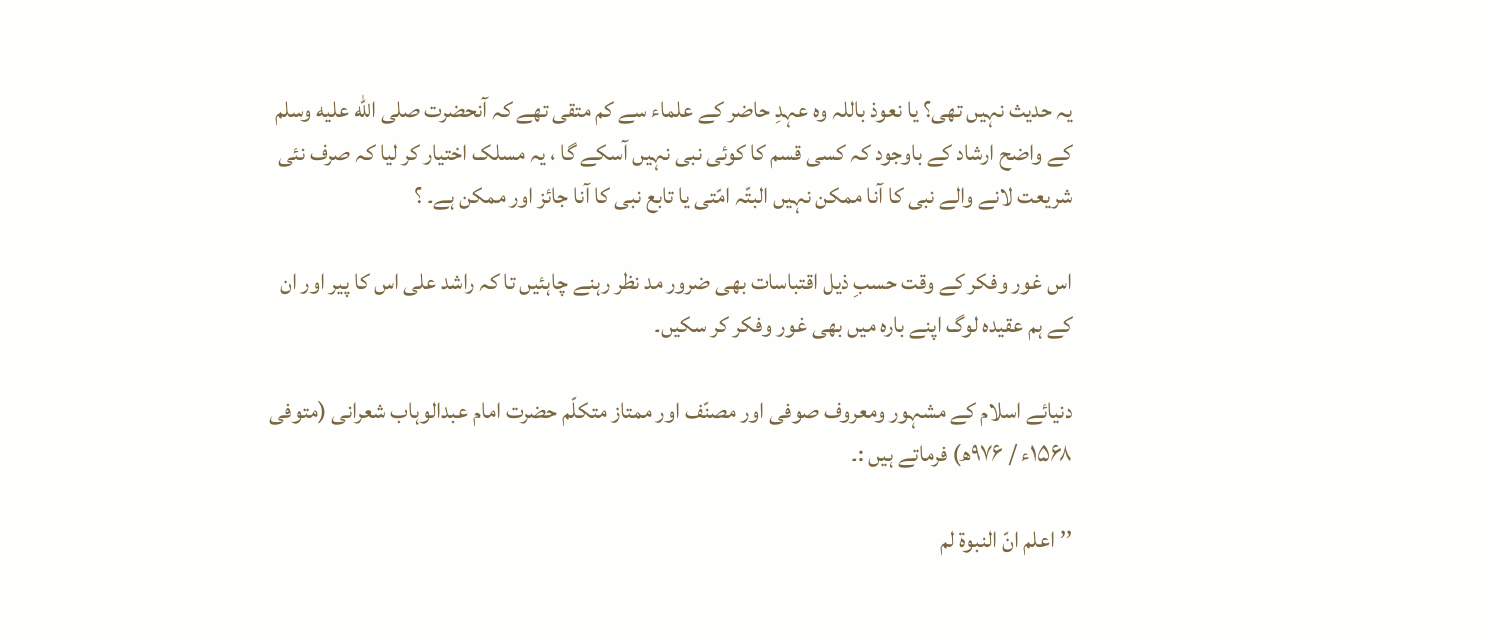یہ حدیث نہیں تھی؟ یا نعوذ باللہ وہ عہدِ حاضر کے علماء سے کم متقی تھے کہ آنحضرت صلى الله عليه وسلم کے واضح ارشاد کے باوجود کہ کسی قسم کا کوئی نبی نہیں آسکے گا ، یہ مسلک اختیار کر لیا کہ صرف نئی شریعت لانے والے نبی کا آنا ممکن نہیں البتّہ امّتی یا تابع نبی کا آنا جائز اور ممکن ہے۔ ؟

اس غور وفکر کے وقت حسبِ ذیل اقتباسات بھی ضرور مد نظر رہنے چاہئیں تا کہ راشد علی اس کا پیر اور ان کے ہم عقیدہ لوگ اپنے بارہ میں بھی غور وفکر کر سکیں۔

دنیائے اسلام کے مشہور ومعروف صوفی اور مصنّف اور ممتاز متکلّم حضرت امام عبدالوہاب شعرانی (متوفی ۱۵۶۸ء / ۹۷۶ھ) فرماتے ہیں :۔

’’ اعلم انّ النبوۃ لم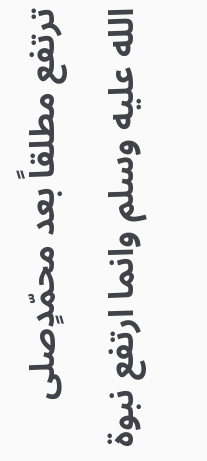ترتفع مطلقاً بعد محمّدٍصلى الله عليه وسلم وانما ارتفع نبوۃ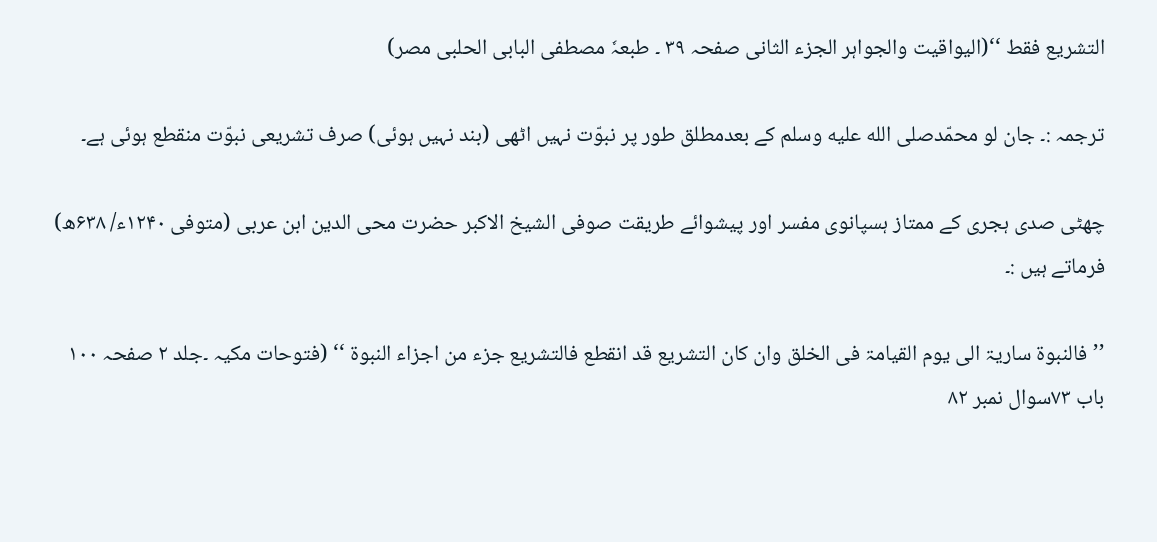التشریع فقط ‘‘(الیواقیت والجواہر الجزء الثانی صفحہ ۳۹ ۔ طبعہٗ مصطفی البابی الحلبی مصر)

ترجمہ :۔ جان لو محمّدصلى الله عليه وسلم کے بعدمطلق طور پر نبوّت نہیں اٹھی (بند نہیں ہوئی) صرف تشریعی نبوّت منقطع ہوئی ہے۔

چھٹی صدی ہجری کے ممتاز ہسپانوی مفسر اور پیشوائے طریقت صوفی الشیخ الاکبر حضرت محی الدین ابن عربی (متوفی ۱۲۴۰ء/ ۶۳۸ھ) فرماتے ہیں :۔

’’ فالنبوۃ ساریۃ الی یوم القیامۃ فی الخلق وان کان التشریع قد انقطع فالتشریع جزء من اجزاء النبوۃ ‘‘ (فتوحات مکیہ ۔جلد ۲ صفحہ ۱۰۰ باب ۷۳سوال نمبر ۸۲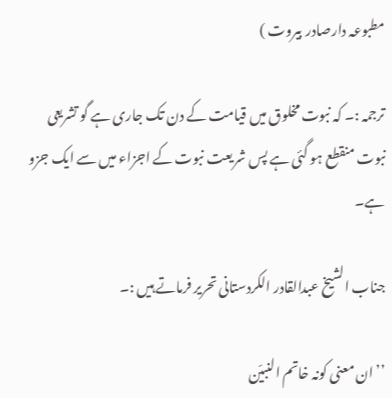مطبوعہ دارصادر بیروت )

ترجمہ :۔ کہ نبوت مخلوق میں قیامت کے دن تک جاری ہے گو تشریعی نبوت منقطع ہو گئی ہے پس شریعت نبوت کے اجزاء میں سے ایک جزو ہے۔

جناب الشیخ عبدالقادر الکردستانی تحریر فرماتے ہیں :۔

’’ان معنی کونہ خاتم النبیّن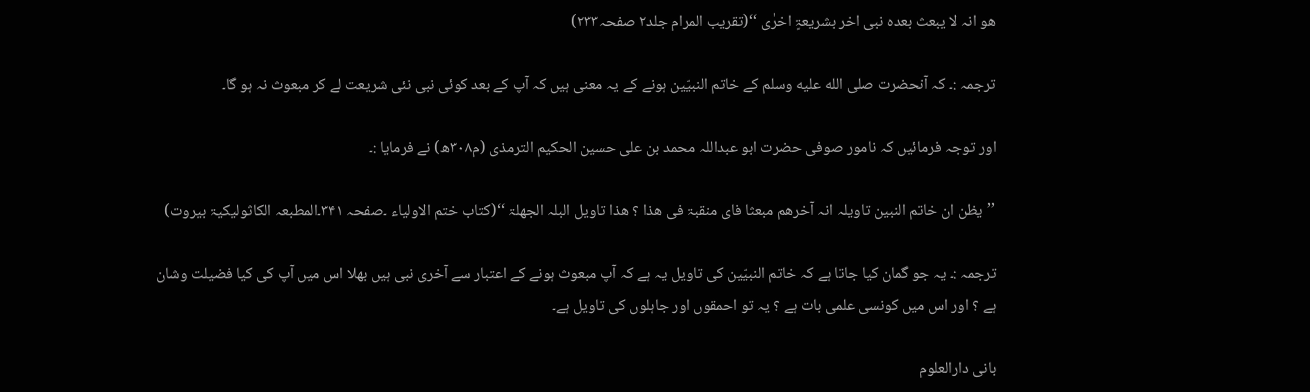ھو انہ لا یبعث بعدہ نبی اخر بشریعۃٍ اخرٰی ‘‘(تقریب المرام جلد۲ صفحہ۲۳۳)

ترجمہ :۔ کہ آنحضرت صلى الله عليه وسلم کے خاتم النبیّین ہونے کے یہ معنی ہیں کہ آپ کے بعد کوئی نبی نئی شریعت لے کر مبعوث نہ ہو گا۔

اور توجہ فرمائیں کہ نامور صوفی حضرت ابو عبداللہ محمد بن علی حسین الحکیم الترمذی (م۳۰۸ھ) نے فرمایا :۔

’’یظن ان خاتم النبین تاویلہ انہ آخرھم مبعثا فای منقبۃ فی ھذا ؟ ھذا تاویل البلہ الجھلۃ ‘‘(کتاب ختم الاولیاء ۔صفحہ ۳۴۱۔المطبعہ الکاثولیکیۃ بیروت)

ترجمہ :۔ یہ جو گمان کیا جاتا ہے کہ خاتم النبیّین کی تاویل یہ ہے کہ آپ مبعوث ہونے کے اعتبار سے آخری نبی ہیں بھلا اس میں آپ کی کیا فضیلت وشان ہے ؟ اور اس میں کونسی علمی بات ہے ؟ یہ تو احمقوں اور جاہلوں کی تاویل ہے۔

بانی دارالعلوم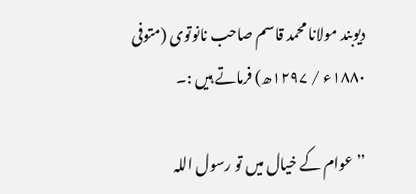دیوبند مولانا محمد قاسم صاحب نانوتوی (متوفی ۱۸۸۰ء / ۱۲۹۷ھ) فرماتے ہیں :۔

’’ عوام کے خیال میں تو رسول اللہ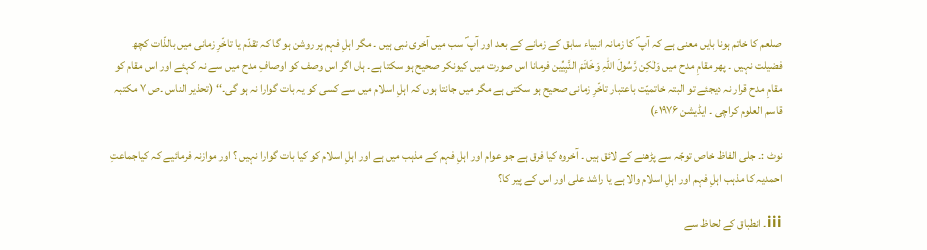صلعم کا خاتم ہونا بایں معنی ہے کہ آپ ؐ کا زمانہ انبیاء سابق کے زمانے کے بعد اور آپ ؐ سب میں آخری نبی ہیں ۔ مگر اہلِ فہم پر روشن ہو گا کہ تقدّم یا تاخّرِ زمانی میں بالذّات کچھ فضیلت نہیں ۔ پھر مقامِ مدح میں وَلٰکِن رَّسُولَ اللّٰہِ وَخَاتَمَ النَّبِیِّین فرمانا اس صورت میں کیونکر صحیح ہو سکتا ہے۔ ہاں اگر اس وصف کو اوصافِ مدح میں سے نہ کہئے اور اس مقام کو مقامِ مدح قرار نہ دیجئے تو البتہ خاتمیّت باعتبار تاخّرِ زمانی صحیح ہو سکتی ہے مگر میں جانتا ہوں کہ اہلِ اسلام میں سے کسی کو یہ بات گوارا نہ ہو گی۔‘‘ (تحذیر الناس ۔ص ۷ مکتبہ قاسم العلوم کراچی ۔ ایڈیشن ۱۹۷۶ء)

نوٹ :۔ جلی الفاظ خاص توجّہ سے پڑھنے کے لائق ہیں ۔ آخروہ کیا فرق ہے جو عوام اور اہلِ فہم کے مذہب میں ہے اور اہلِ اسلام کو کیا بات گوارا نہیں ؟ اور موازنہ فرمائیے کہ کیاجماعتِ احمدیہ کا مذہب اہلِ فہم اور اہلِ اسلام والا ہے یا راشد علی اور اس کے پیر کا؟

iii۔ انطباق کے لحاظ سے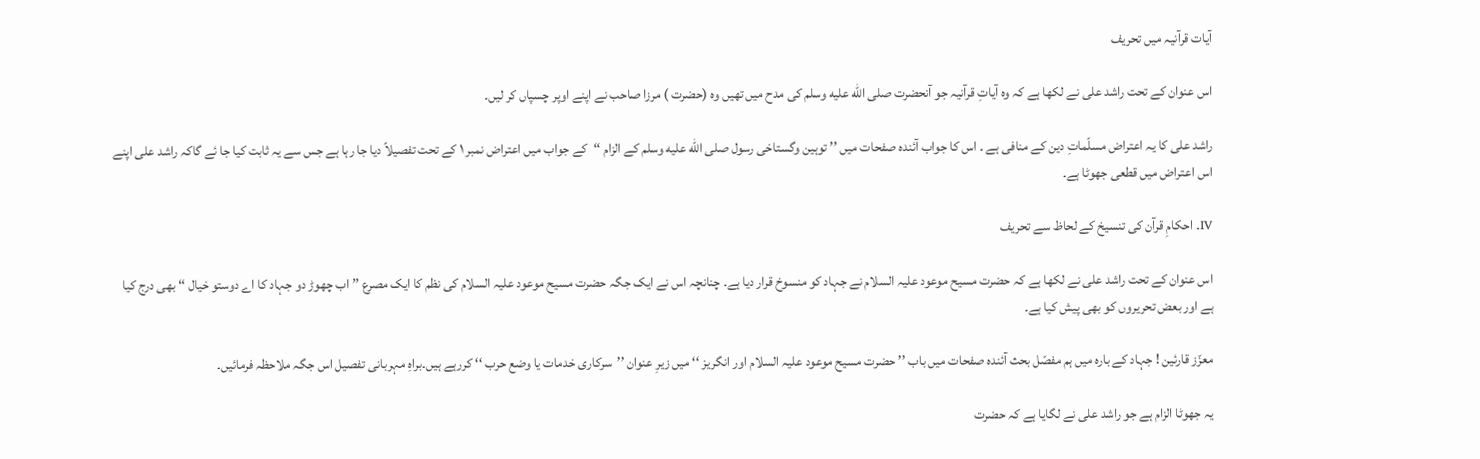آیات قرآنیہ میں تحریف

اس عنوان کے تحت راشد علی نے لکھا ہے کہ وہ آیاتِ قرآنیہ جو آنحضرت صلى الله عليه وسلم کی مدح میں تھیں وہ (حضرت ) مرزا صاحب نے اپنے اوپر چسپاں کر لیں۔

راشد علی کا یہ اعتراض مسلّماتِ دین کے منافی ہے ۔ اس کا جواب آئندہ صفحات میں ’’ توہین وگستاخی رسول صلى الله عليه وسلم کے الزام ‘‘کے جواب میں اعتراض نمبر ۱ کے تحت تفصیلاً دیا جا رہا ہے جس سے یہ ثابت کیا جا ئے گاکہ راشد علی اپنے اس اعتراض میں قطعی جھوٹا ہے۔

IV۔ احکامِ قرآن کی تنسیخ کے لحاظ سے تحریف

اس عنوان کے تحت راشد علی نے لکھا ہے کہ حضرت مسیح موعود علیہ السلام نے جہاد کو منسوخ قرار دیا ہے۔ چنانچہ اس نے ایک جگہ حضرت مسیح موعود علیہ السلام کی نظم کا ایک مصرع ’’ اب چھوڑ دو جہاد کا اے دوستو خیال ‘‘ بھی درج کیا ہے اور بعض تحریروں کو بھی پیش کیا ہے۔

معزّز قارئین ! جہاد کے بارہ میں ہم مفصّل بحث آئندہ صفحات میں باب ’’ حضرت مسیح موعود علیہ السلام اور انگریز ‘‘ میں زیرِ عنوان ’’سرکاری خدمات یا وضع حرب ‘‘ کررہے ہیں۔براہِ مہربانی تفصیل اس جگہ ملاحظہ فرمائیں۔

یہ جھوٹا الزام ہے جو راشد علی نے لگایا ہے کہ حضرت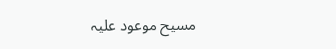مسیح موعود علیہ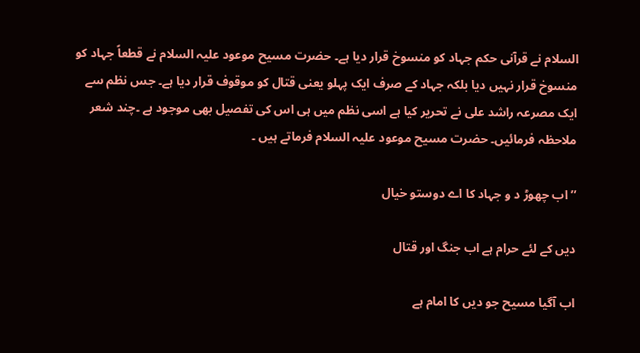السلام نے قرآنی حکم جہاد کو منسوخ قرار دیا ہے۔ حضرت مسیح موعود علیہ السلام نے قطعاً جہاد کو منسوخ قرار نہیں دیا بلکہ جہاد کے صرف ایک پہلو یعنی قتال کو موقوف قرار دیا ہے۔ جس نظم سے ایک مصرعہ راشد علی نے تحریر کیا ہے اسی نظم میں ہی اس کی تفصیل بھی موجود ہے ۔چند شعر ملاحظہ فرمائیں۔ حضرت مسیح موعود علیہ السلام فرماتے ہیں ۔

’’اب چھوڑ د و جہاد کا اے دوستو خیال

دیں کے لئے حرام ہے اب جنگ اور قتال

اب آگیا مسیح جو دیں کا امام ہے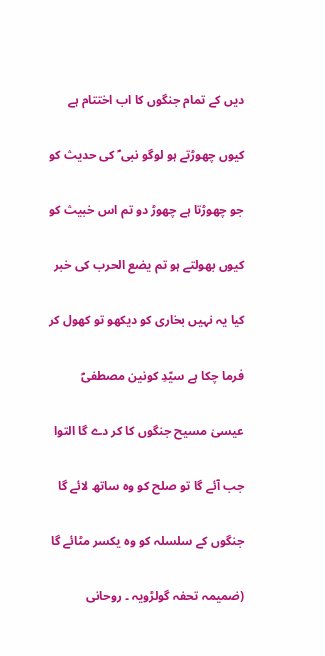دیں کے تمام جنگوں کا اب اختتام ہے

کیوں چھوڑتے ہو لوگو نبی ؐ کی حدیث کو

جو چھوڑتا ہے چھوڑ دو تم اس خبیث کو

کیوں بھولتے ہو تم یضع الحرب کی خبر

کیا یہ نہیں بخاری کو دیکھو تو کھول کر

فرما چکا ہے سیّدِ کونین مصطفیؐ

عیسیٰ مسیح جنگوں کا کر دے گا التوا

جب آئے گا تو صلح کو وہ ساتھ لائے گا

جنگوں کے سلسلہ کو وہ یکسر مٹائے گا

(ضمیمہ تحفہ گولڑویہ ۔ روحانی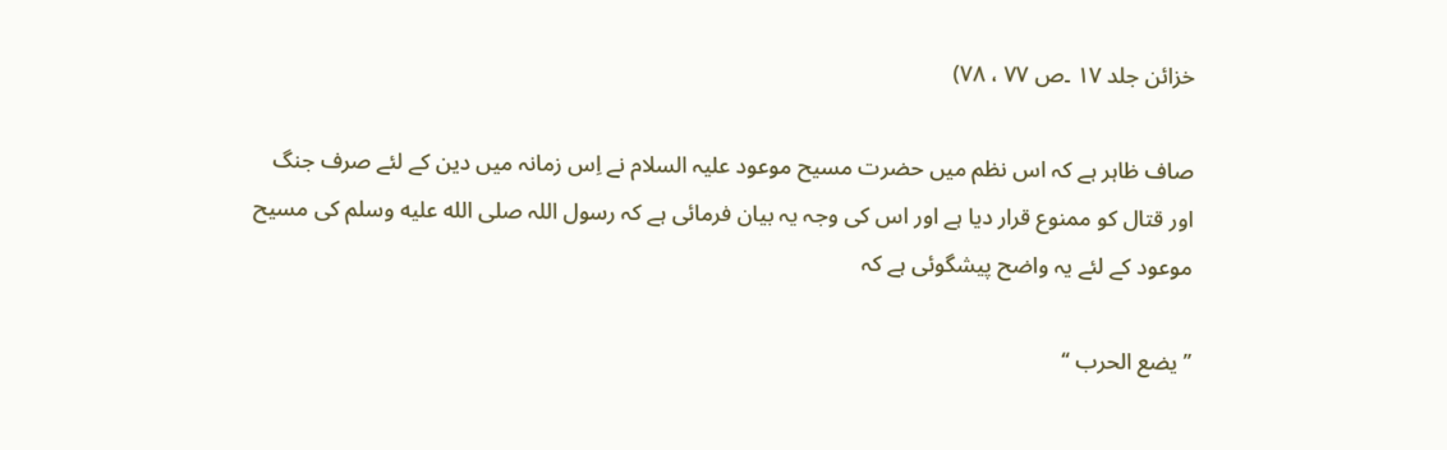خزائن جلد ۱۷ ۔ص ۷۷ ، ۷۸)

صاف ظاہر ہے کہ اس نظم میں حضرت مسیح موعود علیہ السلام نے اِس زمانہ میں دین کے لئے صرف جنگ اور قتال کو ممنوع قرار دیا ہے اور اس کی وجہ یہ بیان فرمائی ہے کہ رسول اللہ صلى الله عليه وسلم کی مسیح موعود کے لئے یہ واضح پیشگوئی ہے کہ

’’ یضع الحرب ‘‘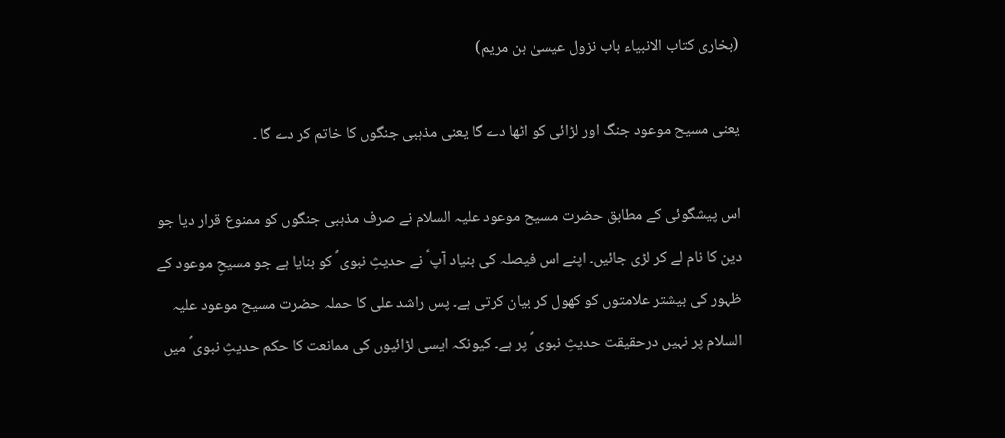(بخاری کتاب الانبیاء باب نزول عیسیٰ بن مریم)

یعنی مسیح موعود جنگ اور لڑائی کو اٹھا دے گا یعنی مذہبی جنگوں کا خاتم کر دے گا ۔

اس پیشگوئی کے مطابق حضرت مسیح موعود علیہ السلام نے صرف مذہبی جنگوں کو ممنوع قرار دیا جو دین کا نام لے کر لڑی جائیں۔ اپنے اس فیصلہ کی بنیاد آپ ؑ نے حدیثِ نبوی ؐ کو بنایا ہے جو مسیحِ موعود کے ظہور کی بیشتر علامتوں کو کھول کر بیان کرتی ہے۔ پس راشد علی کا حملہ حضرت مسیح موعود علیہ السلام پر نہیں درحقیقت حدیثِ نبوی ؐ پر ہے۔ کیونکہ ایسی لڑائیوں کی ممانعت کا حکم حدیثِ نبوی ؐ میں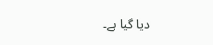دیا گیا ہے۔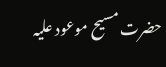حضرت مسیح موعود علیہ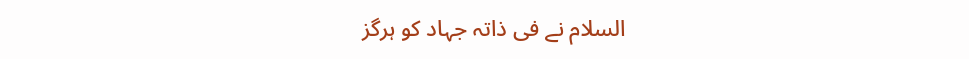السلام نے فی ذاتہ جہاد کو ہرگز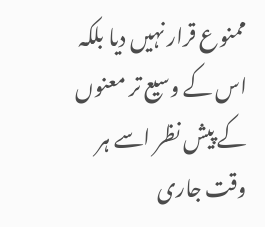ممنوع قرار نہیں دیا بلکہ اس کے وسیع تر معنوں کے پیش نظر اسے ہر وقت جاری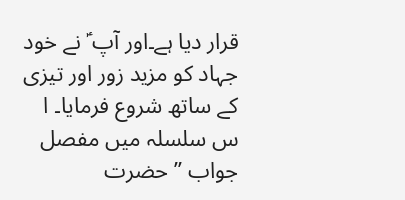قرار دیا ہے۔اور آپ ؑ نے خود جہاد کو مزید زور اور تیزی کے ساتھ شروع فرمایا۔ ا س سلسلہ میں مفصل جواب ’’ حضرت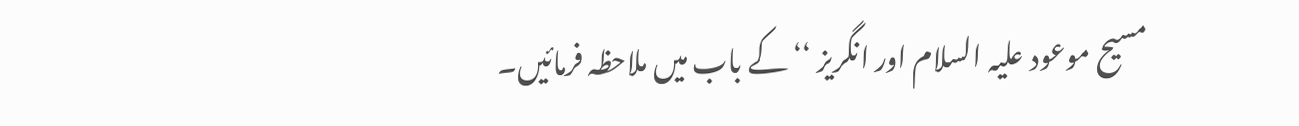مسیح موعود علیہ السلام اور انگریز ‘‘ کے باب میں ملاحظہ فرمائیں۔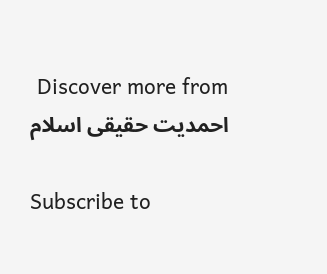Discover more from احمدیت حقیقی اسلام

Subscribe to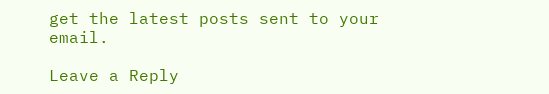get the latest posts sent to your email.

Leave a Reply